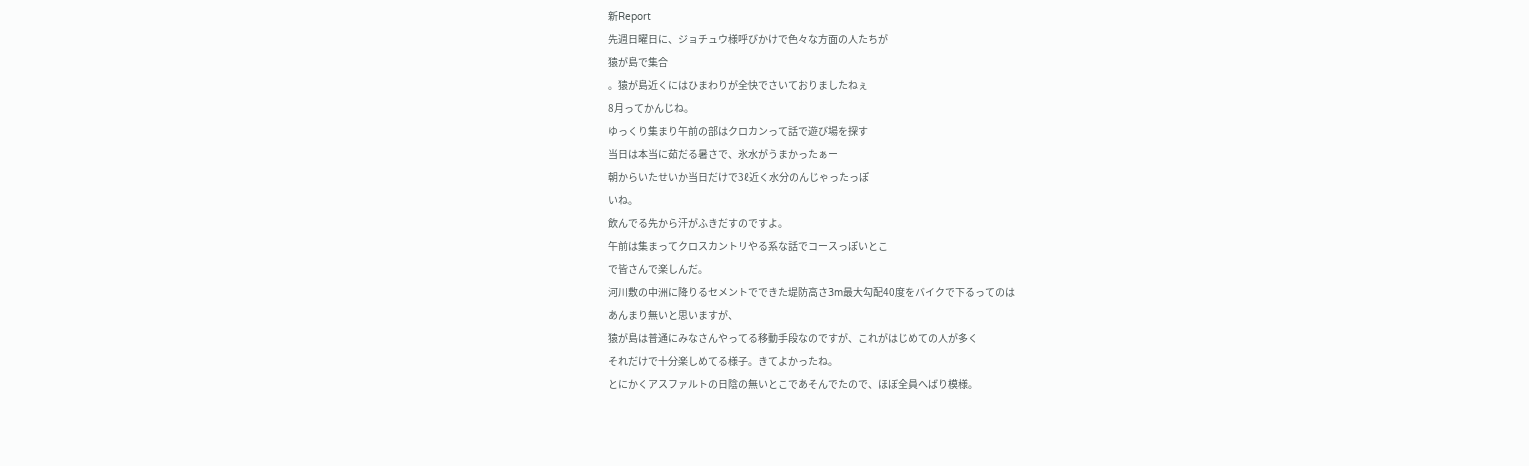新Report
先週日曜日に、ジョチュウ様呼びかけで色々な方面の人たちが
猿が島で集合
。猿が島近くにはひまわりが全快でさいておりましたねぇ
8月ってかんじね。
ゆっくり集まり午前の部はクロカンって話で遊び場を探す
当日は本当に茹だる暑さで、氷水がうまかったぁー
朝からいたせいか当日だけで3ℓ近く水分のんじゃったっぽ
いね。
飲んでる先から汗がふきだすのですよ。
午前は集まってクロスカントリやる系な話でコースっぽいとこ
で皆さんで楽しんだ。
河川敷の中洲に降りるセメントでできた堤防高さ3m最大勾配40度をバイクで下るってのは
あんまり無いと思いますが、
猿が島は普通にみなさんやってる移動手段なのですが、これがはじめての人が多く
それだけで十分楽しめてる様子。きてよかったね。
とにかくアスファルトの日陰の無いとこであそんでたので、ほぼ全員へばり模様。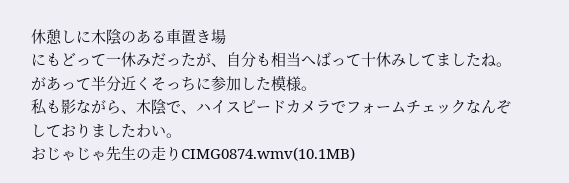休憩しに木陰のある車置き場
にもどって一休みだったが、自分も相当へばって十休みしてましたね。
があって半分近くそっちに参加した模様。
私も影ながら、木陰で、ハイスピードカメラでフォームチェックなんぞ
しておりましたわい。
おじゃじゃ先生の走りCIMG0874.wmv(10.1MB)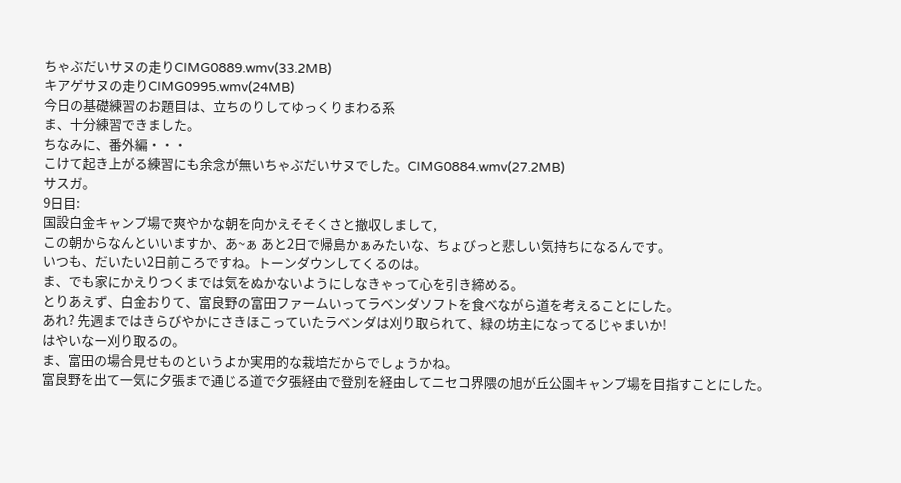ちゃぶだいサヌの走りCIMG0889.wmv(33.2MB)
キアゲサヌの走りCIMG0995.wmv(24MB)
今日の基礎練習のお題目は、立ちのりしてゆっくりまわる系
ま、十分練習できました。
ちなみに、番外編・・・
こけて起き上がる練習にも余念が無いちゃぶだいサヌでした。CIMG0884.wmv(27.2MB)
サスガ。
9日目:
国設白金キャンプ場で爽やかな朝を向かえそそくさと撤収しまして,
この朝からなんといいますか、あ~ぁ あと2日で帰島かぁみたいな、ちょびっと悲しい気持ちになるんです。
いつも、だいたい2日前ころですね。トーンダウンしてくるのは。
ま、でも家にかえりつくまでは気をぬかないようにしなきゃって心を引き締める。
とりあえず、白金おりて、富良野の富田ファームいってラベンダソフトを食べながら道を考えることにした。
あれ? 先週まではきらびやかにさきほこっていたラベンダは刈り取られて、緑の坊主になってるじゃまいか!
はやいなー刈り取るの。
ま、富田の場合見せものというよか実用的な栽培だからでしょうかね。
富良野を出て一気に夕張まで通じる道で夕張経由で登別を経由してニセコ界隈の旭が丘公園キャンプ場を目指すことにした。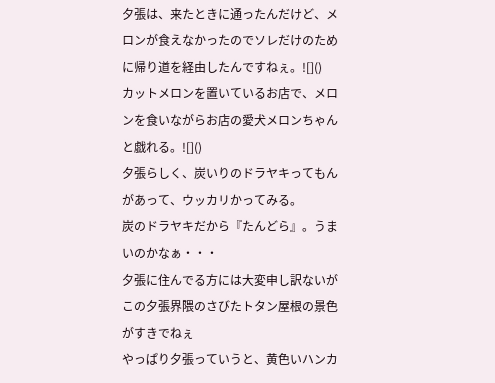夕張は、来たときに通ったんだけど、メロンが食えなかったのでソレだけのために帰り道を経由したんですねぇ。![]()
カットメロンを置いているお店で、メロンを食いながらお店の愛犬メロンちゃんと戯れる。![]()
夕張らしく、炭いりのドラヤキってもんがあって、ウッカリかってみる。
炭のドラヤキだから『たんどら』。うまいのかなぁ・・・
夕張に住んでる方には大変申し訳ないがこの夕張界隈のさびたトタン屋根の景色がすきでねぇ
やっぱり夕張っていうと、黄色いハンカ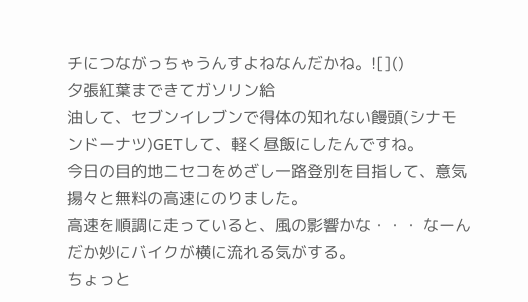チにつながっちゃうんすよねなんだかね。![]()
夕張紅葉まできてガソリン給
油して、セブンイレブンで得体の知れない饅頭(シナモンドーナツ)GETして、軽く昼飯にしたんですね。
今日の目的地ニセコをめざし一路登別を目指して、意気揚々と無料の高速にのりました。
高速を順調に走っていると、風の影響かな・・・ なーんだか妙にバイクが横に流れる気がする。
ちょっと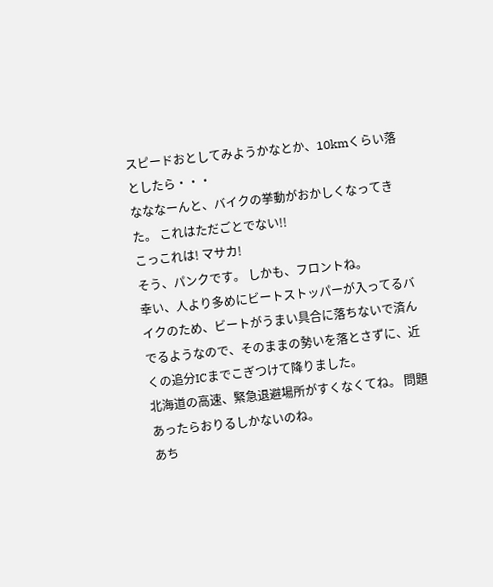スピードおとしてみようかなとか、10kmくらい落としたら・・・
なななーんと、バイクの挙動がおかしくなってきた。 これはただごとでない!!
こっこれは! マサカ!
そう、パンクです。 しかも、フロントね。
幸い、人より多めにビートストッパーが入ってるバイクのため、ビートがうまい具合に落ちないで済んでるようなので、そのままの勢いを落とさずに、近くの追分ICまでこぎつけて降りました。
北海道の高速、緊急退避場所がすくなくてね。 問題あったらおりるしかないのね。
あち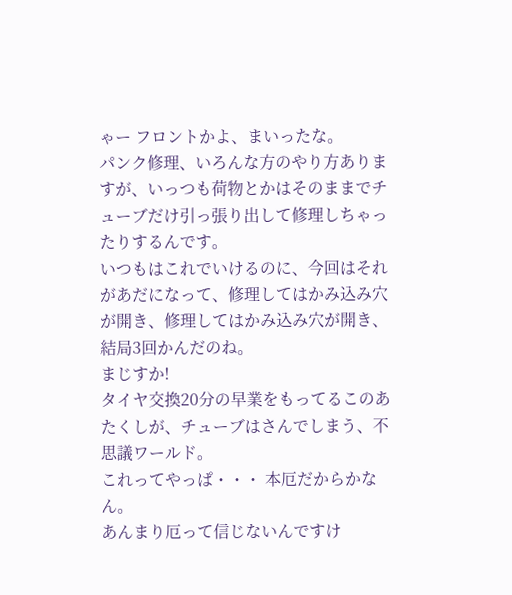ゃー フロントかよ、まいったな。
パンク修理、いろんな方のやり方ありますが、いっつも荷物とかはそのままでチューブだけ引っ張り出して修理しちゃったりするんです。
いつもはこれでいけるのに、今回はそれがあだになって、修理してはかみ込み穴が開き、修理してはかみ込み穴が開き、結局3回かんだのね。
まじすか!
タイヤ交換20分の早業をもってるこのあたくしが、チューブはさんでしまう、不思議ワールド。
これってやっぱ・・・ 本厄だからかなん。
あんまり厄って信じないんですけ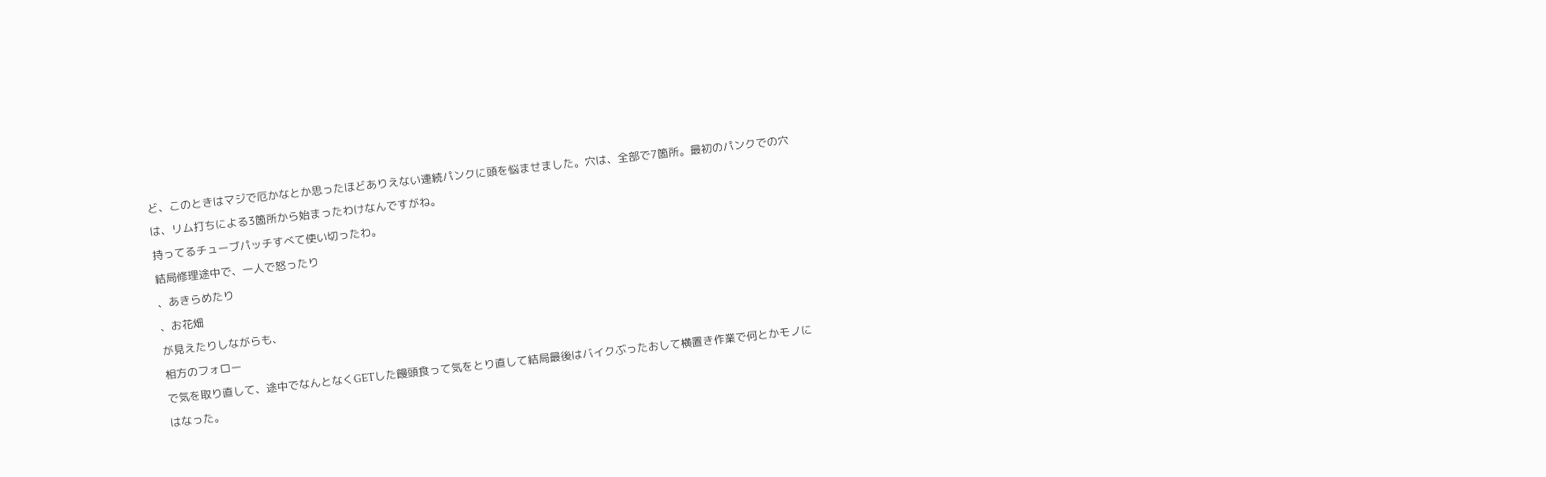ど、このときはマジで厄かなとか思ったほどありえない連続パンクに頭を悩ませました。穴は、全部で7箇所。最初のパンクでの穴は、リム打ちによる3箇所から始まったわけなんですがね。
持ってるチューブパッチすべて使い切ったわ。
結局修理途中で、一人で怒ったり
、あきらめたり
、お花畑
が見えたりしながらも、
相方のフォロー
で気を取り直して、途中でなんとなくGETした饅頭食って気をとり直して結局最後はバイクぶったおして横置き作業で何とかモノにはなった。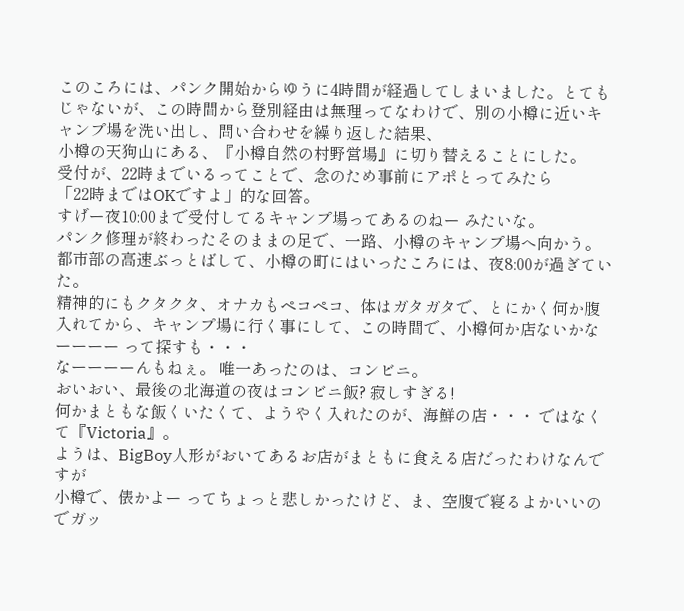このころには、パンク開始からゆうに4時間が経過してしまいました。とてもじゃないが、この時間から登別経由は無理ってなわけで、別の小樽に近いキャンプ場を洗い出し、問い合わせを繰り返した結果、
小樽の天狗山にある、『小樽自然の村野営場』に切り替えることにした。
受付が、22時までいるってことで、念のため事前にアポとってみたら
「22時まではOKですよ」的な回答。
すげー夜10:00まで受付してるキャンプ場ってあるのねー みたいな。
パンク修理が終わったそのままの足で、一路、小樽のキャンプ場へ向かう。
都市部の高速ぶっとばして、小樽の町にはいったころには、夜8:00が過ぎていた。
精神的にもクタクタ、オナカもペコペコ、体はガタガタで、とにかく何か腹入れてから、キャンプ場に行く事にして、この時間で、小樽何か店ないかなーーーー って探すも・・・
なーーーーんもねぇ。 唯一あったのは、コンビニ。
おいおい、最後の北海道の夜はコンビニ飯? 寂しすぎる!
何かまともな飯くいたくて、ようやく入れたのが、海鮮の店・・・ ではなくて『Victoria』。
ようは、BigBoy人形がおいてあるお店がまともに食える店だったわけなんですが
小樽で、俵かよー ってちょっと悲しかったけど、ま、空腹で寝るよかいいのでガッ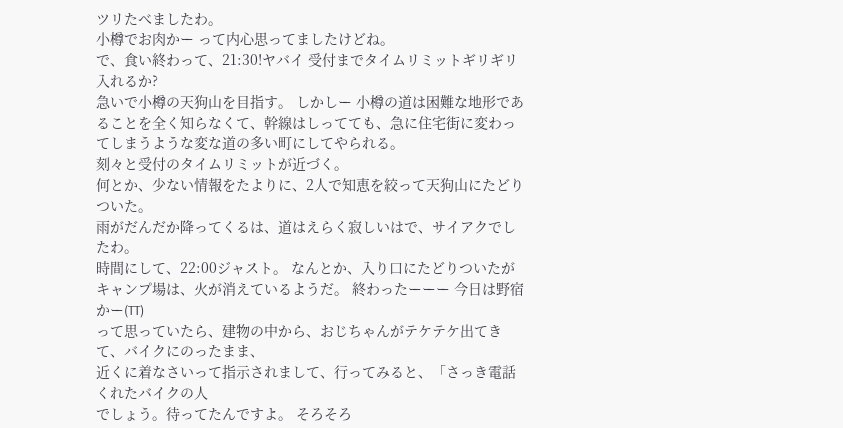ツリたべましたわ。
小樽でお肉かー って内心思ってましたけどね。
で、食い終わって、21:30!ヤバイ 受付までタイムリミットギリギリ 入れるか?
急いで小樽の天狗山を目指す。 しかしー 小樽の道は困難な地形であることを全く知らなくて、幹線はしってても、急に住宅街に変わってしまうような変な道の多い町にしてやられる。
刻々と受付のタイムリミットが近づく。
何とか、少ない情報をたよりに、2人で知恵を絞って天狗山にたどりついた。
雨がだんだか降ってくるは、道はえらく寂しいはで、サイアクでしたわ。
時間にして、22:00ジャスト。 なんとか、入り口にたどりついたが
キャンプ場は、火が消えているようだ。 終わったーーー 今日は野宿かー(TT)
って思っていたら、建物の中から、おじちゃんがテケテケ出てきて、バイクにのったまま、
近くに着なさいって指示されまして、行ってみると、「さっき電話くれたバイクの人
でしょう。待ってたんですよ。 そろそろ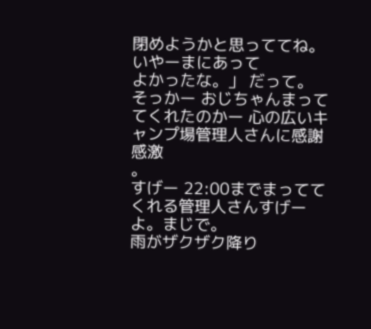閉めようかと思っててね。いやーまにあって
よかったな。」 だって。
そっかー おじちゃんまっててくれたのかー 心の広いキャンプ場管理人さんに感謝感激
。
すげー 22:00までまっててくれる管理人さんすげーよ。まじで。
雨がザクザク降り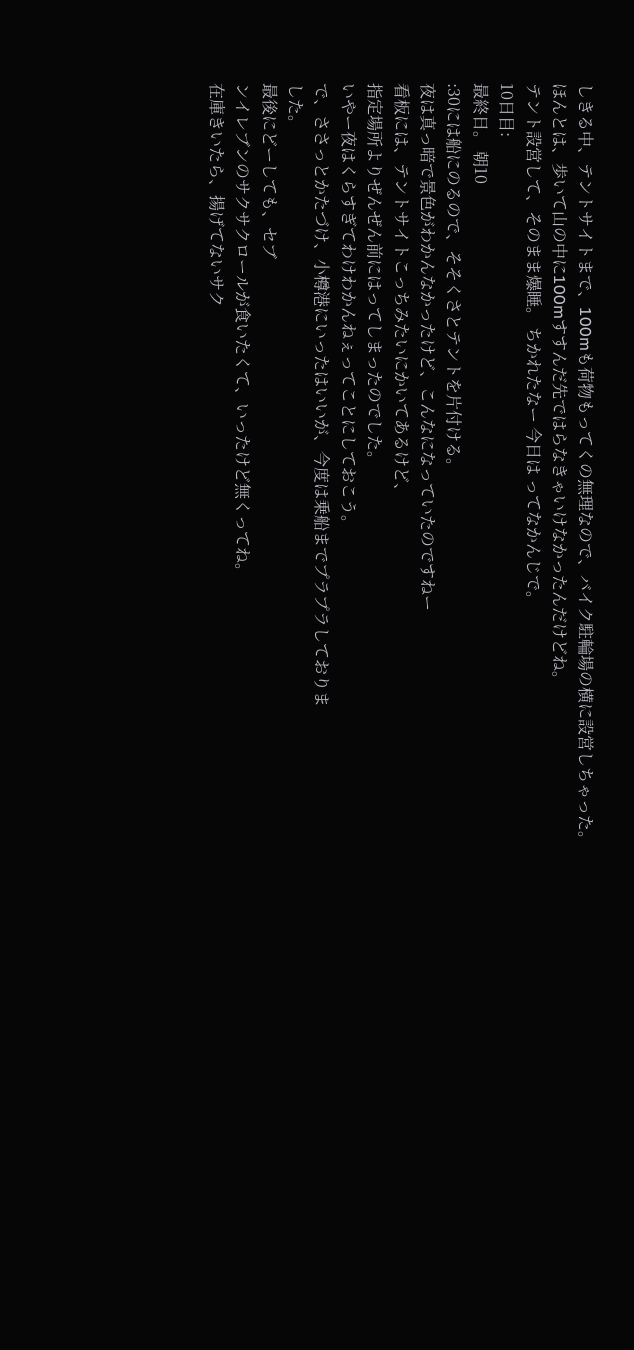しきる中、テントサイトまで、100mも荷物もってくの無理なので、バイク駐輪場の横に設営しちゃった。
ほんとは、歩いて山の中に100mすすんだ先ではらなきゃいけなかったんだけどね。
テント設営して、そのまま爆睡。 ちかれたなー 今日は ってなかんじで。
10日目:
最終日。 朝10
:30には船にのるので、そそくさとテントを片付ける。
夜は真っ暗で景色がわかんなかったけど、こんなになっていたのですねー
看板には、テントサイトこっちみたいにかいてあるけど、
指定場所よりぜんぜん前にはってしまったのでした。
いやー夜はくらすぎてわけわかんねぇってことにしておこう。
で、ささっとかたづけ、小樽港にいったはいいが、今度は乗船までプラプラしておりま
した。
最後にどーしても、セブ
ンイレブンのサクサクロールが食いたくて、いったけど無くってね。
在庫きいたら、揚げてないサク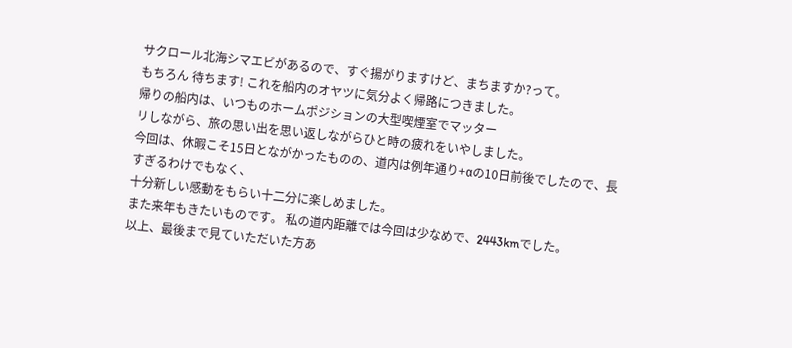サクロール北海シマエビがあるので、すぐ揚がりますけど、まちますか?って。
もちろん 待ちます! これを船内のオヤツに気分よく帰路につきました。
帰りの船内は、いつものホームポジションの大型喫煙室でマッター
リしながら、旅の思い出を思い返しながらひと時の疲れをいやしました。
今回は、休暇こそ15日とながかったものの、道内は例年通り+αの10日前後でしたので、長すぎるわけでもなく、
十分新しい感動をもらい十二分に楽しめました。
また来年もきたいものです。 私の道内距離では今回は少なめで、2443kmでした。
以上、最後まで見ていただいた方あ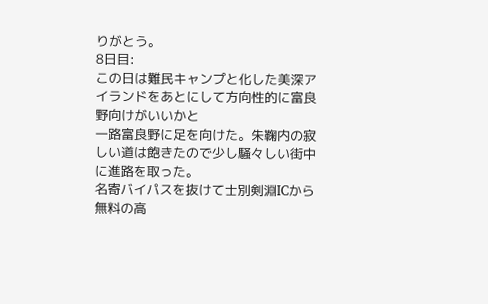りがとう。
8日目:
この日は難民キャンプと化した美深アイランドをあとにして方向性的に富良野向けがいいかと
一路富良野に足を向けた。朱鞠内の寂しい道は飽きたので少し騒々しい街中に進路を取った。
名寄バイパスを抜けて士別剣淵ICから無料の高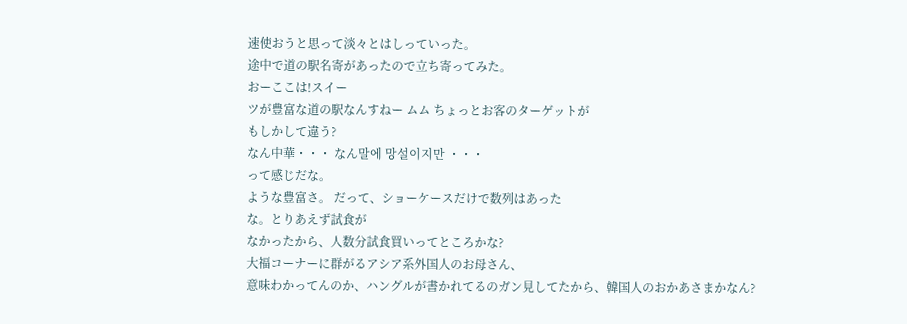速使おうと思って淡々とはしっていった。
途中で道の駅名寄があったので立ち寄ってみた。
おーここは!スイー
ツが豊富な道の駅なんすねー ムム ちょっとお客のターゲットが
もしかして違う?
なん中華・・・ なん말에 망설이지만 ・・・
って感じだな。
ような豊富さ。 だって、ショーケースだけで数列はあった
な。とりあえず試食が
なかったから、人数分試食買いってところかな?
大福コーナーに群がるアシア系外国人のお母さん、
意味わかってんのか、ハングルが書かれてるのガン見してたから、韓国人のおかあさまかなん?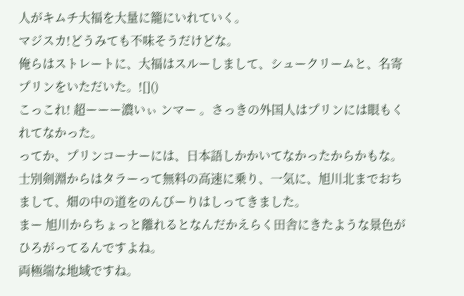人がキムチ大福を大量に籠にいれていく。
マジスカ!どうみても不味そうだけどな。
俺らはストレートに、大福はスルーしまして、シュークリームと、名寄プリンをいただいた。![]()
こっこれ! 超ーーー濃いぃ ンマー 。さっきの外国人はプリンには眼もくれてなかった。
ってか、プリンコーナーには、日本語しかかいてなかったからかもな。
士別剣淵からはタラーって無料の高速に乗り、一気に、旭川北までおちまして、畑の中の道をのんびーりはしってきました。
まー 旭川からちょっと離れるとなんだかえらく田舎にきたような景色がひろがってるんですよね。
両極端な地域ですね。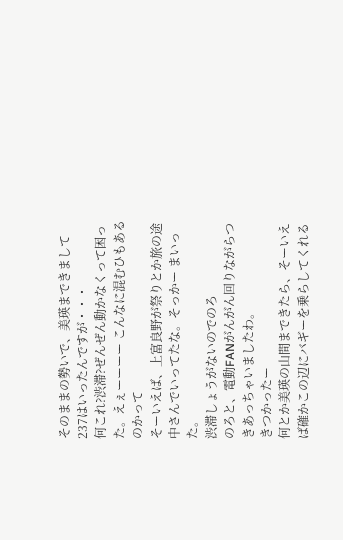そのままの勢いで、美瑛まできまして237はいったんですが・・・
何これ?渋滞?ぜんぜん動かなくって困った。えぇーーーー こんなに混むひもあるのかって
そーいえば、上富良野が祭りとか旅の途中さんでいってたな。そっかー まいった。
渋滞しょうがないのでのろ
のろと、電動FANがんがん回りながらつきあっちゃいましたわ。
きつかったー
何とか美瑛の山間まできたら、そーいえば確かこの辺にバギーを乗らしてくれる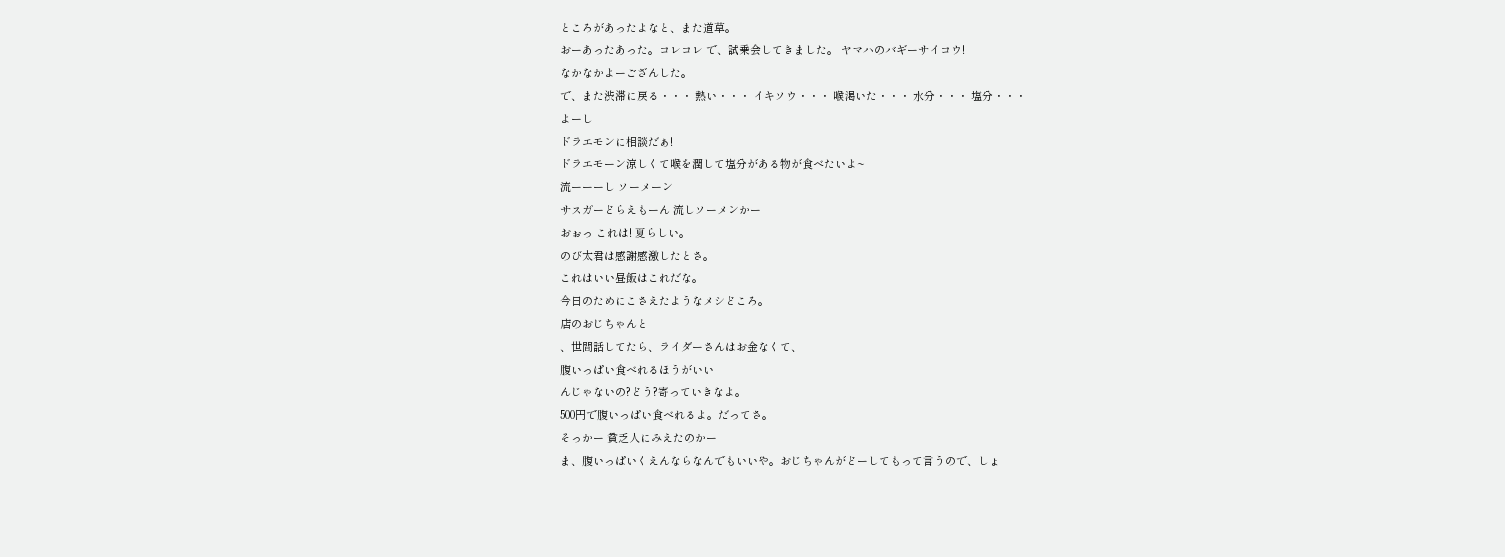ところがあったよなと、また道草。
おーあったあった。コレコレ で、試乗会してきました。 ヤマハのバギーサイコウ!
なかなかよーござんした。
で、また渋滞に戻る・・・ 熱い・・・ イキソウ・・・ 喉渇いた・・・ 水分・・・ 塩分・・・
よーし
ドラエモンに相談だぁ!
ドラエモーン涼しくて喉を潤して塩分がある物が食べたいよ~
流ーーーし ソーメーン
サスガーどらえもーん 流しソーメンかー
おぉっ これは! 夏らしい。
のび太君は感謝感激したとさ。
これはいい昼飯はこれだな。
今日のためにこさえたようなメシどころ。
店のおじちゃんと
、世間話してたら、ライダーさんはお金なくて、
腹いっぱい食べれるほうがいい
んじゃないの?どう?寄っていきなよ。
500円で腹いっぱい食べれるよ。だってさ。
そっかー 貧乏人にみえたのかー
ま、腹いっぱいくえんならなんでもいいや。おじちゃんがどーしてもって言うので、しょ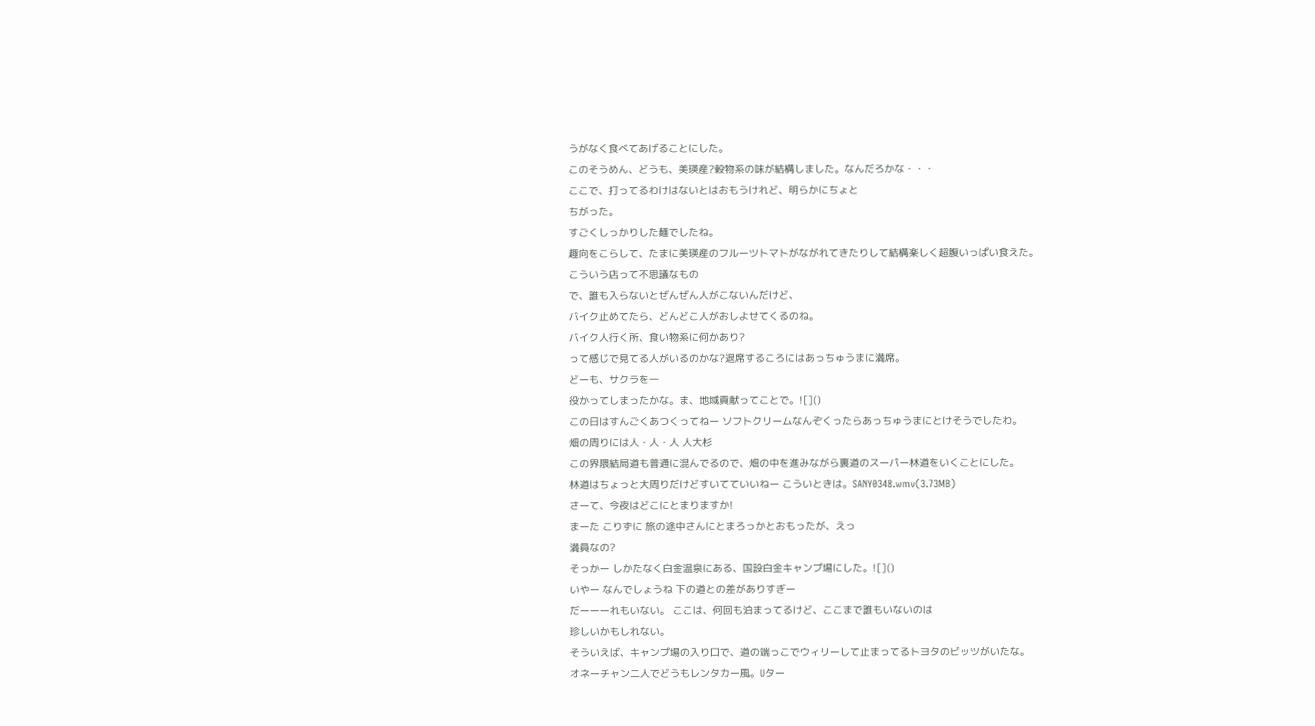うがなく食べてあげることにした。
このそうめん、どうも、美瑛産?穀物系の味が結構しました。なんだろかな・・・
ここで、打ってるわけはないとはおもうけれど、明らかにちょと
ちがった。
すごくしっかりした麺でしたね。
趣向をこらして、たまに美瑛産のフルーツトマトがながれてきたりして結構楽しく超腹いっぱい食えた。
こういう店って不思議なもの
で、誰も入らないとぜんぜん人がこないんだけど、
バイク止めてたら、どんどこ人がおしよせてくるのね。
バイク人行く所、食い物系に何かあり?
って感じで見てる人がいるのかな?退席するころにはあっちゅうまに満席。
どーも、サクラを一
役かってしまったかな。ま、地域貢献ってことで。![]()
この日はすんごくあつくってねー ソフトクリームなんぞくったらあっちゅうまにとけそうでしたわ。
畑の周りには人・人・人 人大杉
この界隈結局道も普通に混んでるので、畑の中を進みながら裏道のスーパー林道をいくことにした。
林道はちょっと大周りだけどすいてていいねー こういときは。SANY0348.wmv(3.73MB)
さーて、今夜はどこにとまりますか!
まーた こりずに 旅の途中さんにとまろっかとおもったが、えっ
満員なの?
そっかー しかたなく白金温泉にある、国設白金キャンプ場にした。![]()
いやー なんでしょうね 下の道との差がありすぎー
だーーーれもいない。 ここは、何回も泊まってるけど、ここまで誰もいないのは
珍しいかもしれない。
そういえば、キャンプ場の入り口で、道の端っこでウィリーして止まってるトヨタのビッツがいたな。
オネーチャン二人でどうもレンタカー風。Uター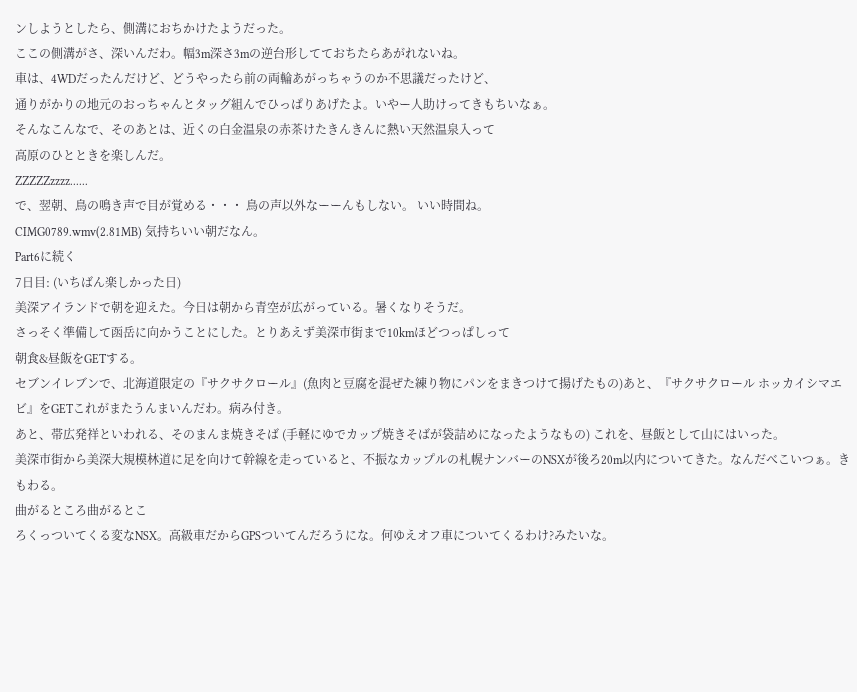ンしようとしたら、側溝におちかけたようだった。
ここの側溝がさ、深いんだわ。幅3m深さ3mの逆台形してておちたらあがれないね。
車は、4WDだったんだけど、どうやったら前の両輪あがっちゃうのか不思議だったけど、
通りがかりの地元のおっちゃんとタッグ組んでひっぱりあげたよ。いやー人助けってきもちいなぁ。
そんなこんなで、そのあとは、近くの白金温泉の赤茶けたきんきんに熱い天然温泉入って
高原のひとときを楽しんだ。
ZZZZZzzzz......
で、翌朝、鳥の鳴き声で目が覚める・・・ 鳥の声以外なーーんもしない。 いい時間ね。
CIMG0789.wmv(2.81MB) 気持ちいい朝だなん。
Part6に続く
7日目: (いちばん楽しかった日)
美深アイランドで朝を迎えた。今日は朝から青空が広がっている。暑くなりそうだ。
さっそく準備して函岳に向かうことにした。とりあえず美深市街まで10kmほどつっぱしって
朝食&昼飯をGETする。
セブンイレブンで、北海道限定の『サクサクロール』(魚肉と豆腐を混ぜた練り物にパンをまきつけて揚げたもの)あと、『サクサクロール ホッカイシマエビ』をGETこれがまたうんまいんだわ。病み付き。
あと、帯広発祥といわれる、そのまんま焼きそば (手軽にゆでカップ焼きそばが袋詰めになったようなもの) これを、昼飯として山にはいった。
美深市街から美深大規模林道に足を向けて幹線を走っていると、不振なカップルの札幌ナンバーのNSXが後ろ20m以内についてきた。なんだべこいつぁ。きもわる。
曲がるところ曲がるとこ
ろくっついてくる変なNSX。高級車だからGPSついてんだろうにな。何ゆえオフ車についてくるわけ?みたいな。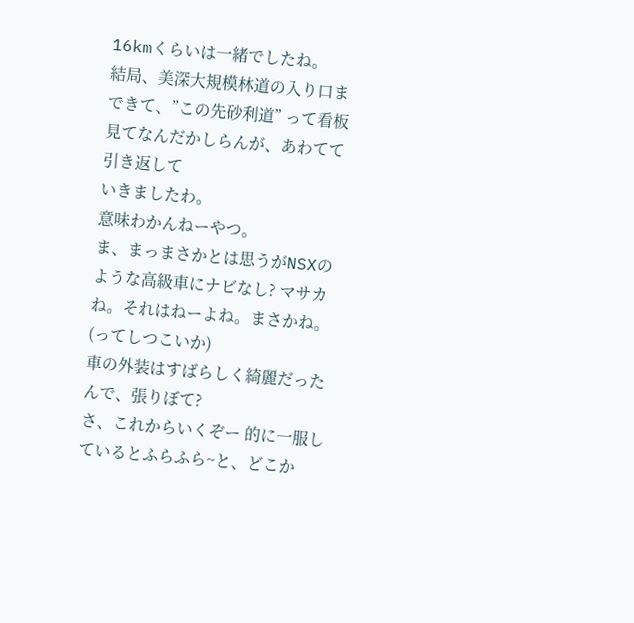16kmくらいは一緒でしたね。
結局、美深大規模林道の入り口まできて、”この先砂利道” って看板見てなんだかしらんが、あわてて引き返して
いきましたわ。
意味わかんねーやつ。
ま、まっまさかとは思うがNSXのような高級車にナビなし? マサカね。それはねーよね。まさかね。(ってしつこいか)
車の外装はすばらしく綺麗だったんで、張りぼて?
さ、これからいくぞー 的に一服しているとふらふら~と、どこか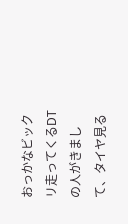おっかなビックリ走ってくるDTの人がきまして、タイヤ見る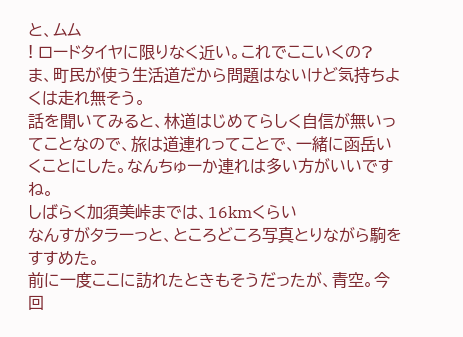と、ムム
! ロードタイヤに限りなく近い。これでここいくの? ま、町民が使う生活道だから問題はないけど気持ちよくは走れ無そう。
話を聞いてみると、林道はじめてらしく自信が無いってことなので、旅は道連れってことで、一緒に函岳いくことにした。なんちゅーか連れは多い方がいいですね。
しばらく加須美峠までは、16kmくらい
なんすがタラーっと、ところどころ写真とりながら駒をすすめた。
前に一度ここに訪れたときもそうだったが、青空。今回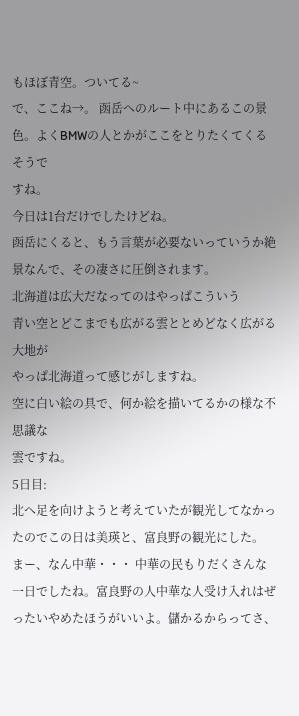もほぼ青空。ついてる~
で、ここね→。 函岳へのルート中にあるこの景色。よくBMWの人とかがここをとりたくてくるそうで
すね。
今日は1台だけでしたけどね。
函岳にくると、もう言葉が必要ないっていうか絶景なんで、その凄さに圧倒されます。
北海道は広大だなってのはやっぱこういう
青い空とどこまでも広がる雲ととめどなく広がる大地が
やっぱ北海道って感じがしますね。
空に白い絵の具で、何か絵を描いてるかの様な不思議な
雲ですね。
5日目:
北へ足を向けようと考えていたが観光してなかったのでこの日は美瑛と、富良野の観光にした。
まー、なん中華・・・ 中華の民もりだくさんな一日でしたね。富良野の人中華な人受け入れはぜったいやめたほうがいいよ。儲かるからってさ、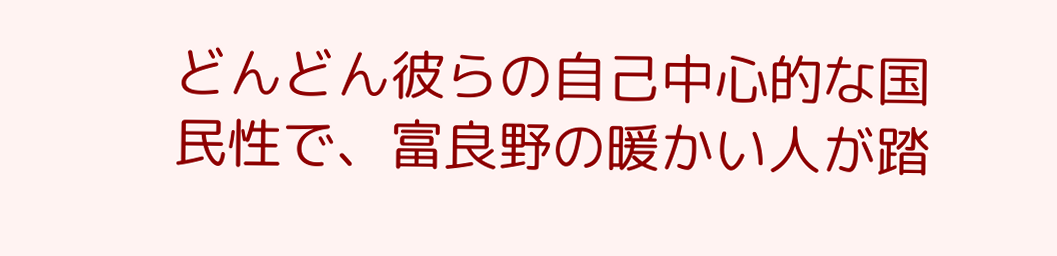どんどん彼らの自己中心的な国民性で、富良野の暖かい人が踏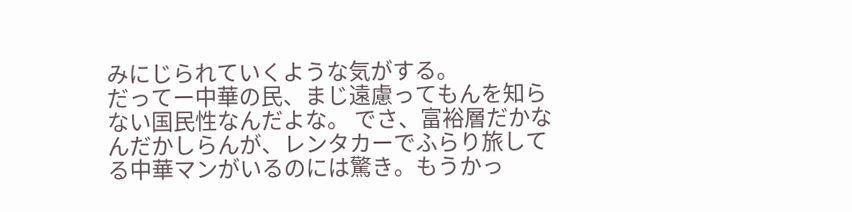みにじられていくような気がする。
だってー中華の民、まじ遠慮ってもんを知らない国民性なんだよな。 でさ、富裕層だかなんだかしらんが、レンタカーでふらり旅してる中華マンがいるのには驚き。もうかっ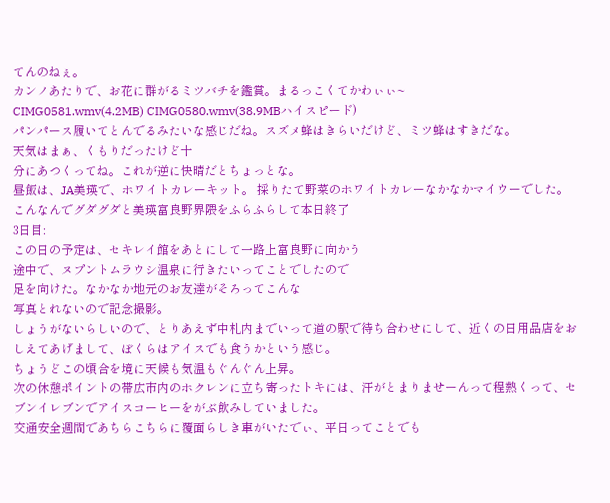てんのねぇ。
カンノあたりで、お花に群がるミツバチを鑑賞。まるっこくてかわぃぃ~
CIMG0581.wmv(4.2MB) CIMG0580.wmv(38.9MBハイスピード)
パンパース履いてとんでるみたいな感じだね。スズメ蜂はきらいだけど、ミツ蜂はすきだな。
天気はまぁ、くもりだったけど十
分にあつくってね。これが逆に快晴だとちょっとな。
昼飯は、JA美瑛で、ホワイトカレーキット。 採りたて野菜のホワイトカレーなかなかマイウーでした。
こんなんでグダグダと美瑛富良野界隈をふらふらして本日終了
3日目:
この日の予定は、セキレイ館をあとにして一路上富良野に向かう
途中で、ヌプントムラウシ温泉に行きたいってことでしたので
足を向けた。なかなか地元のお友達がそろってこんな
写真とれないので記念撮影。
しょうがないらしいので、とりあえず中札内までいって道の駅で待ち合わせにして、近くの日用品店をおしえてあげまして、ぼくらはアイスでも食うかという感じ。
ちょうどこの頃合を境に天候も気温もぐんぐん上昇。
次の休憩ポイントの帯広市内のホクレンに立ち寄ったトキには、汗がとまりませーんって程熱くって、セブンイレブンでアイスコーヒーをがぶ飲みしていました。
交通安全週間であちらこちらに覆面らしき車がいたでぃ、平日ってことでも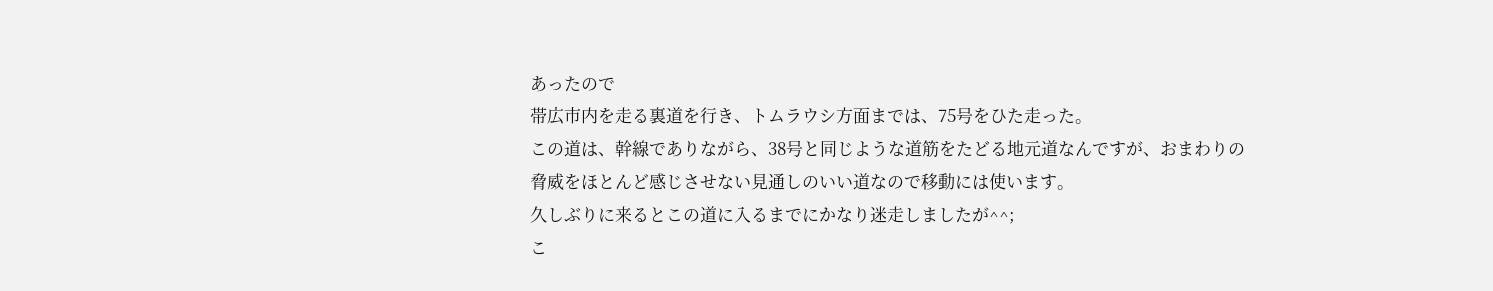あったので
帯広市内を走る裏道を行き、トムラウシ方面までは、75号をひた走った。
この道は、幹線でありながら、38号と同じような道筋をたどる地元道なんですが、おまわりの
脅威をほとんど感じさせない見通しのいい道なので移動には使います。
久しぶりに来るとこの道に入るまでにかなり迷走しましたが^^;
こ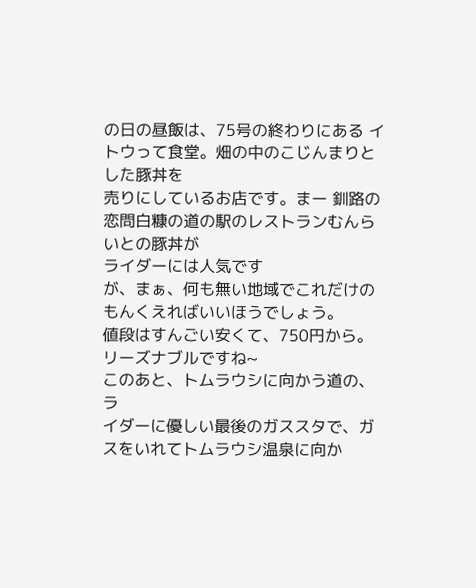の日の昼飯は、75号の終わりにある イトウって食堂。畑の中のこじんまりとした豚丼を
売りにしているお店です。まー 釧路の恋問白糠の道の駅のレストランむんらいとの豚丼が
ライダーには人気です
が、まぁ、何も無い地域でこれだけのもんくえればいいほうでしょう。
値段はすんごい安くて、750円から。
リーズナブルですね~
このあと、トムラウシに向かう道の、ラ
イダーに優しい最後のガススタで、ガスをいれてトムラウシ温泉に向か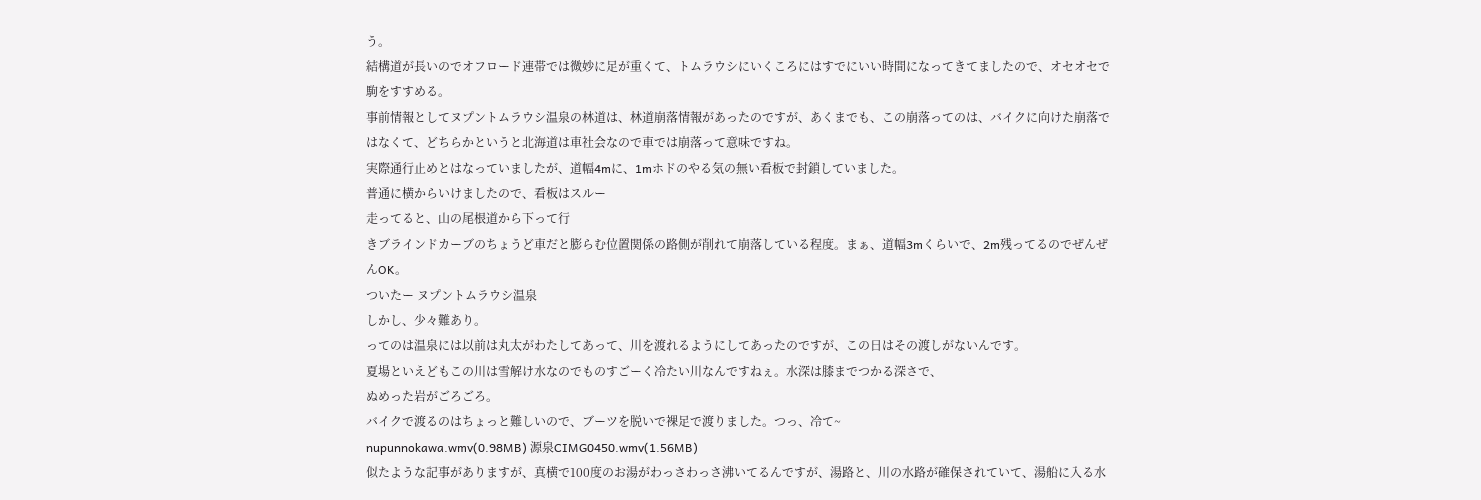う。
結構道が長いのでオフロード連帯では微妙に足が重くて、トムラウシにいくころにはすでにいい時間になってきてましたので、オセオセで駒をすすめる。
事前情報としてヌプントムラウシ温泉の林道は、林道崩落情報があったのですが、あくまでも、この崩落ってのは、バイクに向けた崩落ではなくて、どちらかというと北海道は車社会なので車では崩落って意味ですね。
実際通行止めとはなっていましたが、道幅4mに、1mホドのやる気の無い看板で封鎖していました。
普通に横からいけましたので、看板はスルー
走ってると、山の尾根道から下って行
きブラインドカーブのちょうど車だと膨らむ位置関係の路側が削れて崩落している程度。まぁ、道幅3mくらいで、2m残ってるのでぜんぜんOK。
ついたー ヌプントムラウシ温泉
しかし、少々難あり。
ってのは温泉には以前は丸太がわたしてあって、川を渡れるようにしてあったのですが、この日はその渡しがないんです。
夏場といえどもこの川は雪解け水なのでものすごーく冷たい川なんですねぇ。水深は膝までつかる深さで、
ぬめった岩がごろごろ。
バイクで渡るのはちょっと難しいので、ブーツを脱いで裸足で渡りました。つっ、冷て~
nupunnokawa.wmv(0.98MB) 源泉CIMG0450.wmv(1.56MB)
似たような記事がありますが、真横で100度のお湯がわっさわっさ沸いてるんですが、湯路と、川の水路が確保されていて、湯船に入る水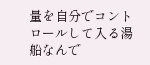量を自分でコントロールして入る湯船なんで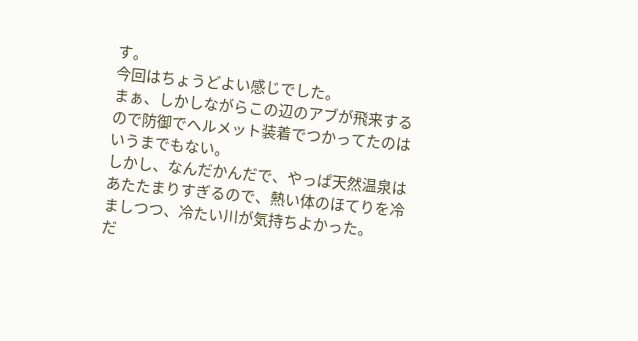す。
今回はちょうどよい感じでした。
まぁ、しかしながらこの辺のアブが飛来するので防御でヘルメット装着でつかってたのはいうまでもない。
しかし、なんだかんだで、やっぱ天然温泉はあたたまりすぎるので、熱い体のほてりを冷ましつつ、冷たい川が気持ちよかった。
だ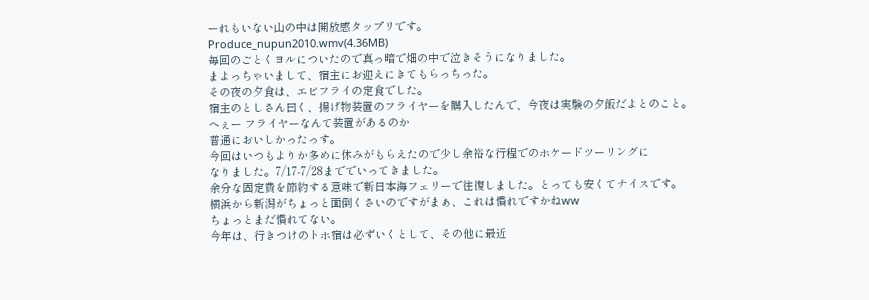ーれもいない山の中は開放感タップリです。
Produce_nupun2010.wmv(4.36MB)
毎回のごとくヨルについたので真っ暗で畑の中で泣きそうになりました。
まよっちゃいまして、宿主にお迎えにきてもらっちった。
その夜の夕食は、エビフライの定食でした。
宿主のとしさん曰く、揚げ物装置のフライヤーを購入したんで、今夜は実験の夕飯だよとのこと。
へぇー フライヤーなんて装置があるのか
普通においしかったっす。
今回はいつもよりか多めに休みがもらえたので少し余裕な行程でのホケードツーリングに
なりました。7/17-7/28まででいってきました。
余分な固定費を節約する意味で新日本海フェリーで往復しました。とっても安くてナイスです。
横浜から新潟がちょっと面倒くさいのですがまぁ、これは慣れですかねww
ちょっとまだ慣れてない。
今年は、行きつけのトホ宿は必ずいくとして、その他に最近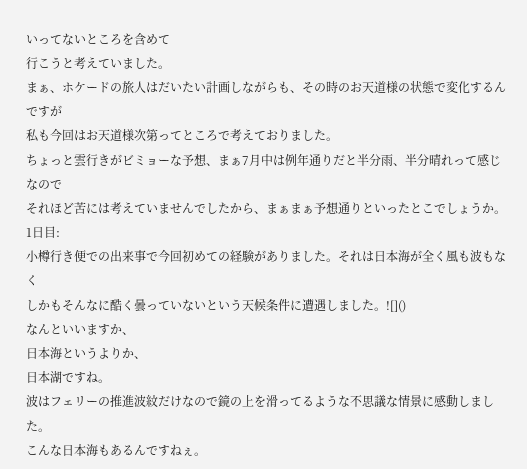いってないところを含めて
行こうと考えていました。
まぁ、ホケードの旅人はだいたい計画しながらも、その時のお天道様の状態で変化するんですが
私も今回はお天道様次第ってところで考えておりました。
ちょっと雲行きがビミョーな予想、まぁ7月中は例年通りだと半分雨、半分晴れって感じなので
それほど苦には考えていませんでしたから、まぁまぁ予想通りといったとこでしょうか。
1日目:
小樽行き便での出来事で今回初めての経験がありました。それは日本海が全く風も波もなく
しかもそんなに酷く曇っていないという天候条件に遭遇しました。![]()
なんといいますか、
日本海というよりか、
日本湖ですね。
波はフェリーの推進波紋だけなので鏡の上を滑ってるような不思議な情景に感動しました。
こんな日本海もあるんですねぇ。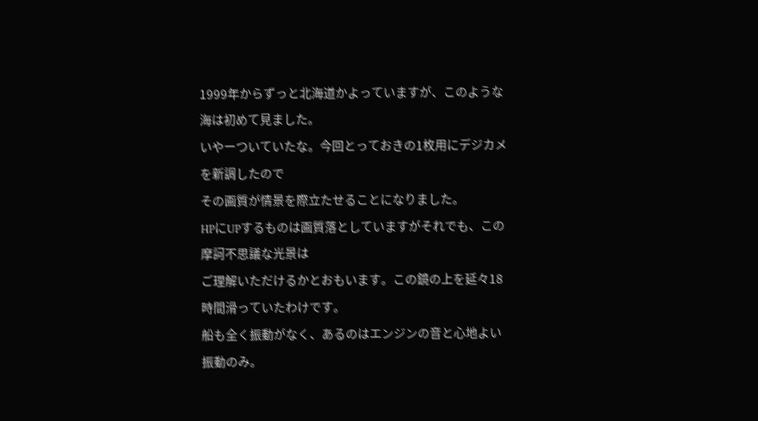1999年からずっと北海道かよっていますが、このような海は初めて見ました。
いやーついていたな。今回とっておきの1枚用にデジカメを新調したので
その画質が情景を際立たせることになりました。
HPにUPするものは画質落としていますがそれでも、この摩訶不思議な光景は
ご理解いただけるかとおもいます。この鏡の上を延々18時間滑っていたわけです。
船も全く振動がなく、あるのはエンジンの音と心地よい振動のみ。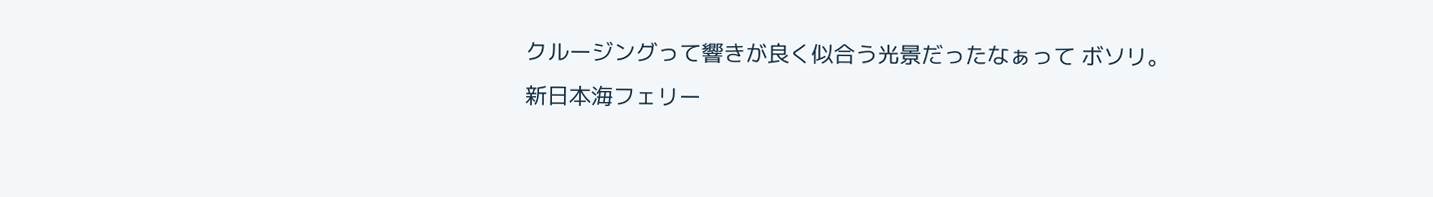クルージングって響きが良く似合う光景だったなぁって ボソリ。
新日本海フェリー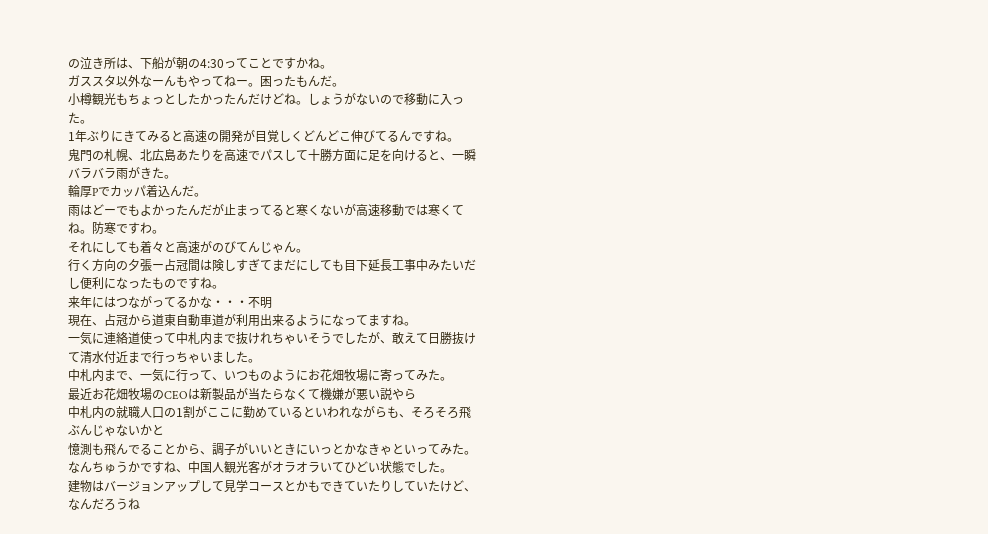の泣き所は、下船が朝の4:30ってことですかね。
ガススタ以外なーんもやってねー。困ったもんだ。
小樽観光もちょっとしたかったんだけどね。しょうがないので移動に入った。
1年ぶりにきてみると高速の開発が目覚しくどんどこ伸びてるんですね。
鬼門の札幌、北広島あたりを高速でパスして十勝方面に足を向けると、一瞬バラバラ雨がきた。
輪厚Pでカッパ着込んだ。
雨はどーでもよかったんだが止まってると寒くないが高速移動では寒くてね。防寒ですわ。
それにしても着々と高速がのびてんじゃん。
行く方向の夕張ー占冠間は険しすぎてまだにしても目下延長工事中みたいだし便利になったものですね。
来年にはつながってるかな・・・不明
現在、占冠から道東自動車道が利用出来るようになってますね。
一気に連絡道使って中札内まで抜けれちゃいそうでしたが、敢えて日勝抜けて清水付近まで行っちゃいました。
中札内まで、一気に行って、いつものようにお花畑牧場に寄ってみた。
最近お花畑牧場のCEOは新製品が当たらなくて機嫌が悪い説やら
中札内の就職人口の1割がここに勤めているといわれながらも、そろそろ飛ぶんじゃないかと
憶測も飛んでることから、調子がいいときにいっとかなきゃといってみた。
なんちゅうかですね、中国人観光客がオラオラいてひどい状態でした。
建物はバージョンアップして見学コースとかもできていたりしていたけど、なんだろうね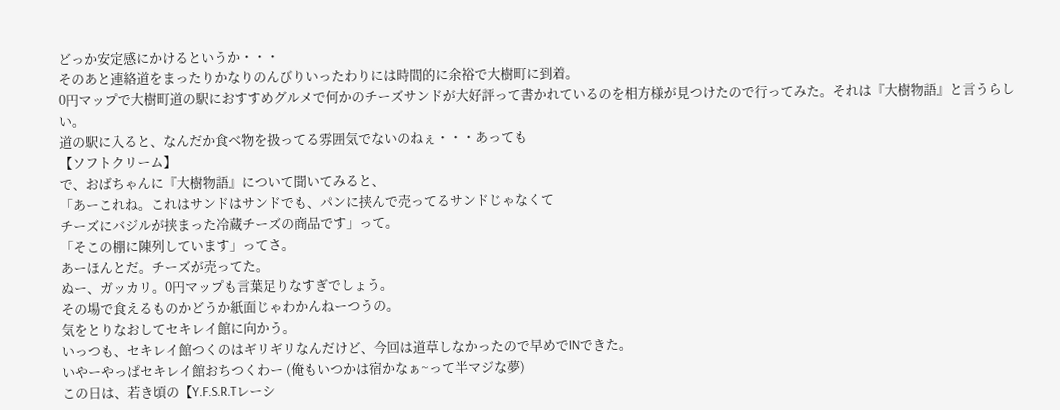どっか安定感にかけるというか・・・
そのあと連絡道をまったりかなりのんびりいったわりには時間的に余裕で大樹町に到着。
0円マップで大樹町道の駅におすすめグルメで何かのチーズサンドが大好評って書かれているのを相方様が見つけたので行ってみた。それは『大樹物語』と言うらしい。
道の駅に入ると、なんだか食べ物を扱ってる雰囲気でないのねぇ・・・あっても
【ソフトクリーム】
で、おばちゃんに『大樹物語』について聞いてみると、
「あーこれね。これはサンドはサンドでも、パンに挟んで売ってるサンドじゃなくて
チーズにバジルが挟まった冷蔵チーズの商品です」って。
「そこの棚に陳列しています」ってさ。
あーほんとだ。チーズが売ってた。
ぬー、ガッカリ。0円マップも言葉足りなすぎでしょう。
その場で食えるものかどうか紙面じゃわかんねーつうの。
気をとりなおしてセキレイ館に向かう。
いっつも、セキレイ館つくのはギリギリなんだけど、今回は道草しなかったので早めでINできた。
いやーやっぱセキレイ館おちつくわー (俺もいつかは宿かなぁ~って半マジな夢)
この日は、若き頃の【Y.F.S.R.Tレーシ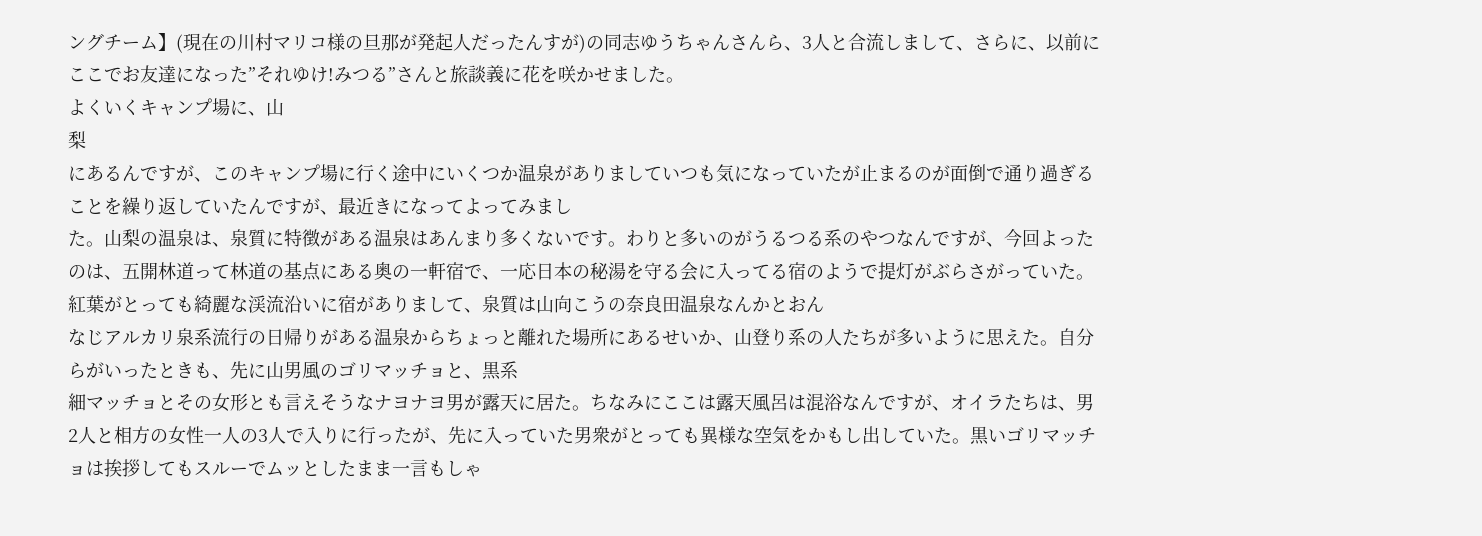ングチーム】(現在の川村マリコ様の旦那が発起人だったんすが)の同志ゆうちゃんさんら、3人と合流しまして、さらに、以前にここでお友達になった”それゆけ!みつる”さんと旅談義に花を咲かせました。
よくいくキャンプ場に、山
梨
にあるんですが、このキャンプ場に行く途中にいくつか温泉がありましていつも気になっていたが止まるのが面倒で通り過ぎることを繰り返していたんですが、最近きになってよってみまし
た。山梨の温泉は、泉質に特徴がある温泉はあんまり多くないです。わりと多いのがうるつる系のやつなんですが、今回よったのは、五開林道って林道の基点にある奥の一軒宿で、一応日本の秘湯を守る会に入ってる宿のようで提灯がぶらさがっていた。紅葉がとっても綺麗な渓流沿いに宿がありまして、泉質は山向こうの奈良田温泉なんかとおん
なじアルカリ泉系流行の日帰りがある温泉からちょっと離れた場所にあるせいか、山登り系の人たちが多いように思えた。自分らがいったときも、先に山男風のゴリマッチョと、黒系
細マッチョとその女形とも言えそうなナヨナヨ男が露天に居た。ちなみにここは露天風呂は混浴なんですが、オイラたちは、男2人と相方の女性一人の3人で入りに行ったが、先に入っていた男衆がとっても異様な空気をかもし出していた。黒いゴリマッチョは挨拶してもスルーでムッとしたまま一言もしゃ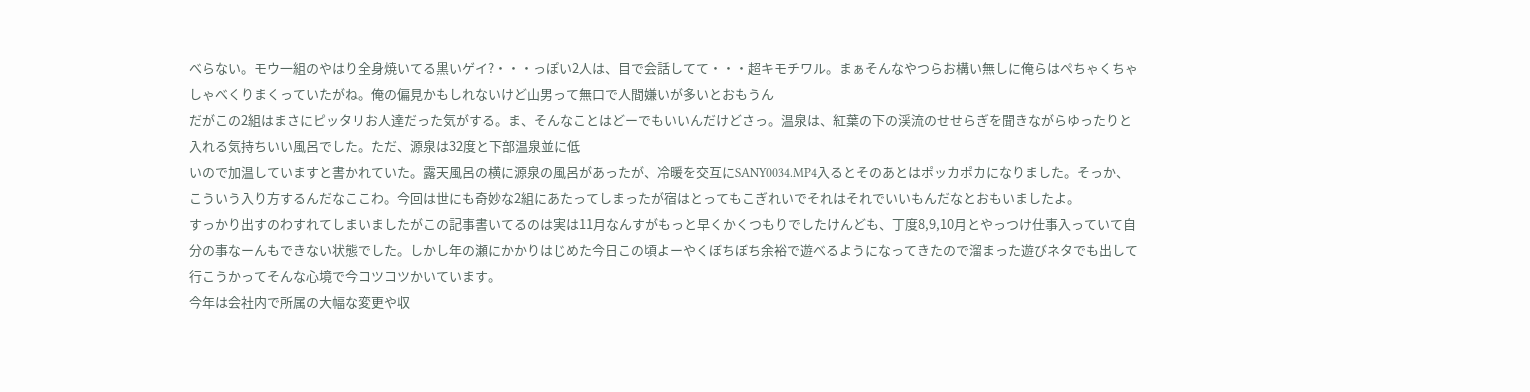べらない。モウ一組のやはり全身焼いてる黒いゲイ?・・・っぽい2人は、目で会話してて・・・超キモチワル。まぁそんなやつらお構い無しに俺らはぺちゃくちゃしゃべくりまくっていたがね。俺の偏見かもしれないけど山男って無口で人間嫌いが多いとおもうん
だがこの2組はまさにピッタリお人達だった気がする。ま、そんなことはどーでもいいんだけどさっ。温泉は、紅葉の下の渓流のせせらぎを聞きながらゆったりと入れる気持ちいい風呂でした。ただ、源泉は32度と下部温泉並に低
いので加温していますと書かれていた。露天風呂の横に源泉の風呂があったが、冷暖を交互にSANY0034.MP4入るとそのあとはポッカポカになりました。そっか、こういう入り方するんだなここわ。今回は世にも奇妙な2組にあたってしまったが宿はとってもこぎれいでそれはそれでいいもんだなとおもいましたよ。
すっかり出すのわすれてしまいましたがこの記事書いてるのは実は11月なんすがもっと早くかくつもりでしたけんども、丁度8,9,10月とやっつけ仕事入っていて自分の事なーんもできない状態でした。しかし年の瀬にかかりはじめた今日この頃よーやくぼちぼち余裕で遊べるようになってきたので溜まった遊びネタでも出して行こうかってそんな心境で今コツコツかいています。
今年は会社内で所属の大幅な変更や収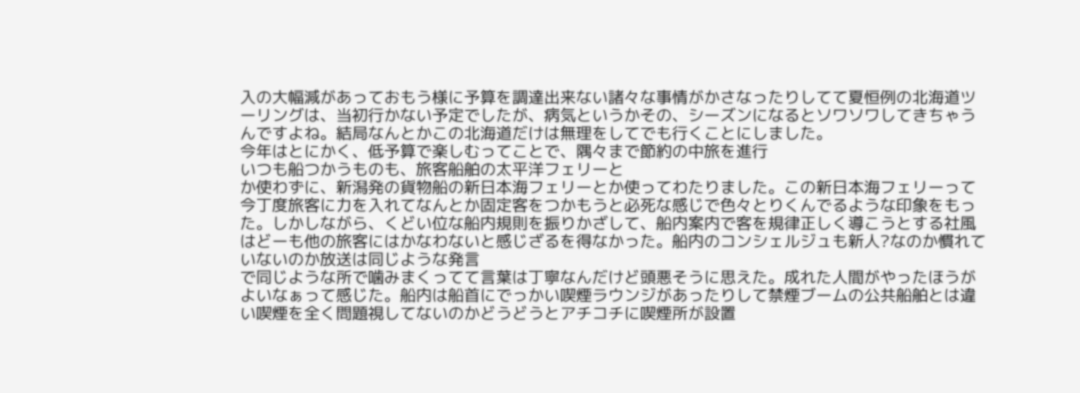入の大幅減があっておもう様に予算を調達出来ない諸々な事情がかさなったりしてて夏恒例の北海道ツーリングは、当初行かない予定でしたが、病気というかその、シーズンになるとソワソワしてきちゃうんですよね。結局なんとかこの北海道だけは無理をしてでも行くことにしました。
今年はとにかく、低予算で楽しむってことで、隅々まで節約の中旅を進行
いつも船つかうものも、旅客船舶の太平洋フェリーと
か使わずに、新潟発の貨物船の新日本海フェリーとか使ってわたりました。この新日本海フェリーって今丁度旅客に力を入れてなんとか固定客をつかもうと必死な感じで色々とりくんでるような印象をもった。しかしながら、くどい位な船内規則を振りかざして、船内案内で客を規律正しく導こうとする社風はどーも他の旅客にはかなわないと感じざるを得なかった。船内のコンシェルジュも新人?なのか慣れていないのか放送は同じような発言
で同じような所で噛みまくってて言葉は丁寧なんだけど頭悪そうに思えた。成れた人間がやったほうがよいなぁって感じた。船内は船首にでっかい喫煙ラウンジがあったりして禁煙ブームの公共船舶とは違い喫煙を全く問題視してないのかどうどうとアチコチに喫煙所が設置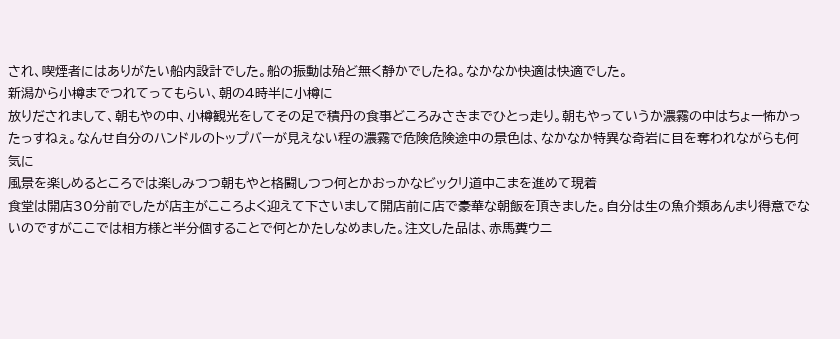され、喫煙者にはありがたい船内設計でした。船の振動は殆ど無く静かでしたね。なかなか快適は快適でした。
新潟から小樽までつれてってもらい、朝の4時半に小樽に
放りだされまして、朝もやの中、小樽観光をしてその足で積丹の食事どころみさきまでひとっ走り。朝もやっていうか濃霧の中はちょー怖かったっすねぇ。なんせ自分のハンドルのトップバーが見えない程の濃霧で危険危険途中の景色は、なかなか特異な奇岩に目を奪われながらも何気に
風景を楽しめるところでは楽しみつつ朝もやと格闘しつつ何とかおっかなビックリ道中こまを進めて現着
食堂は開店30分前でしたが店主がこころよく迎えて下さいまして開店前に店で豪華な朝飯を頂きました。自分は生の魚介類あんまり得意でないのですがここでは相方様と半分個することで何とかたしなめました。注文した品は、赤馬糞ウニ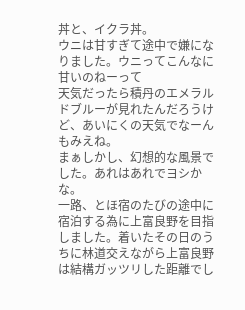丼と、イクラ丼。
ウニは甘すぎて途中で嫌になりました。ウニってこんなに甘いのねーって
天気だったら積丹のエメラルドブルーが見れたんだろうけど、あいにくの天気でなーんもみえね。
まぁしかし、幻想的な風景でした。あれはあれでヨシかな。
一路、とほ宿のたびの途中に宿泊する為に上富良野を目指しました。着いたその日のうちに林道交えながら上富良野は結構ガッツリした距離でし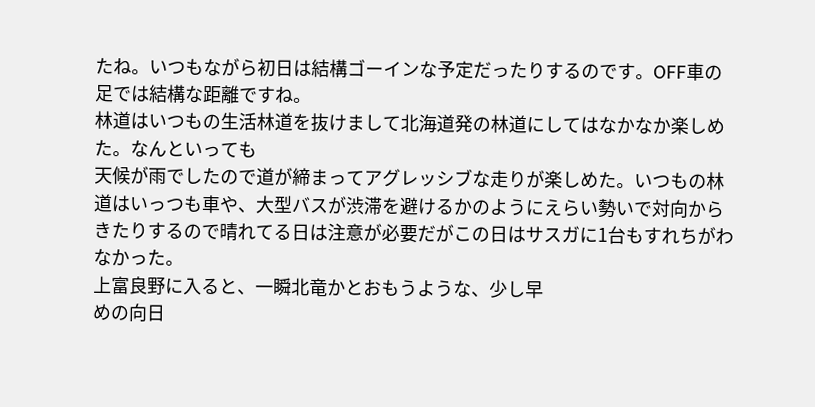たね。いつもながら初日は結構ゴーインな予定だったりするのです。OFF車の足では結構な距離ですね。
林道はいつもの生活林道を抜けまして北海道発の林道にしてはなかなか楽しめた。なんといっても
天候が雨でしたので道が締まってアグレッシブな走りが楽しめた。いつもの林道はいっつも車や、大型バスが渋滞を避けるかのようにえらい勢いで対向からきたりするので晴れてる日は注意が必要だがこの日はサスガに1台もすれちがわなかった。
上富良野に入ると、一瞬北竜かとおもうような、少し早
めの向日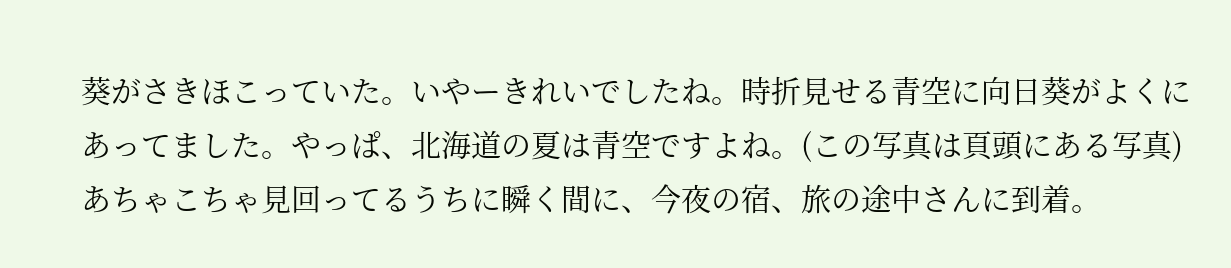葵がさきほこっていた。いやーきれいでしたね。時折見せる青空に向日葵がよくにあってました。やっぱ、北海道の夏は青空ですよね。(この写真は頁頭にある写真)
あちゃこちゃ見回ってるうちに瞬く間に、今夜の宿、旅の途中さんに到着。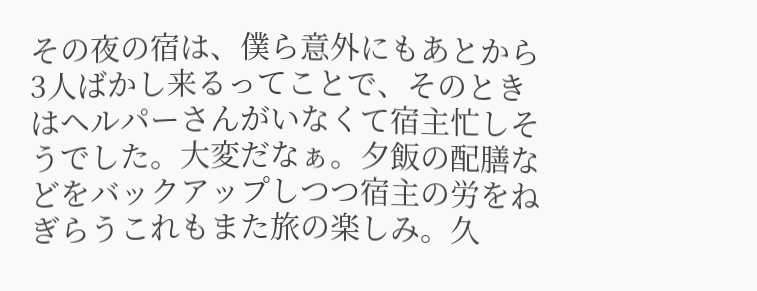その夜の宿は、僕ら意外にもあとから3人ばかし来るってことで、そのときはヘルパーさんがいなくて宿主忙しそうでした。大変だなぁ。夕飯の配膳などをバックアップしつつ宿主の労をねぎらうこれもまた旅の楽しみ。久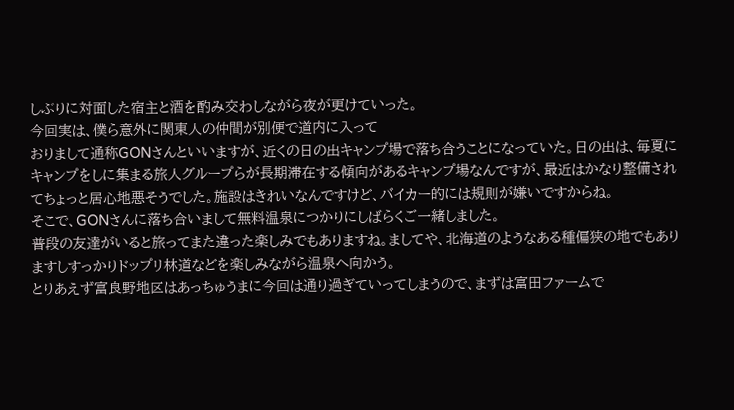しぶりに対面した宿主と酒を酌み交わしながら夜が更けていった。
今回実は、僕ら意外に関東人の仲間が別便で道内に入って
おりまして通称GONさんといいますが、近くの日の出キャンプ場で落ち合うことになっていた。日の出は、毎夏にキャンプをしに集まる旅人グループらが長期滞在する傾向があるキャンプ場なんですが、最近はかなり整備されてちょっと居心地悪そうでした。施設はきれいなんですけど、バイカー的には規則が嫌いですからね。
そこで、GONさんに落ち合いまして無料温泉につかりにしばらくご一緒しました。
普段の友達がいると旅ってまた違った楽しみでもありますね。ましてや、北海道のようなある種偏狭の地でもありますしすっかりドップリ林道などを楽しみながら温泉へ向かう。
とりあえず富良野地区はあっちゅうまに今回は通り過ぎていってしまうので、まずは富田ファームで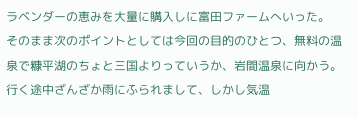ラベンダーの恵みを大量に購入しに富田ファームへいった。
そのまま次のポイントとしては今回の目的のひとつ、無料の温泉で糠平湖のちょと三国よりっていうか、岩間温泉に向かう。行く途中ざんざか雨にふられまして、しかし気温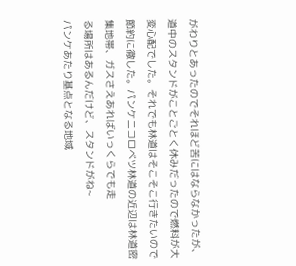がわりとあったのでそれほど苦にはならなかったが、道中のスタンドがことごとく休みだったので燃料が大変心配でした。それでも林道はそこそこ行きたいので節約に徹した。パンケニコロベツ林道の近辺は林道密集地帯、ガスさえあればいっくらでも走
る場所はあるんだけど、スタンドがね~
パンケあたり基点となる地域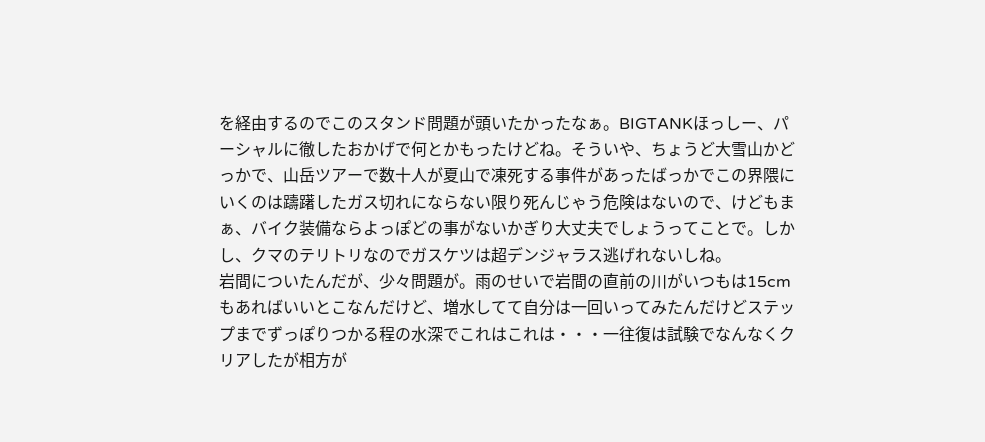を経由するのでこのスタンド問題が頭いたかったなぁ。BIGTANKほっしー、パーシャルに徹したおかげで何とかもったけどね。そういや、ちょうど大雪山かどっかで、山岳ツアーで数十人が夏山で凍死する事件があったばっかでこの界隈にいくのは躊躇したガス切れにならない限り死んじゃう危険はないので、けどもまぁ、バイク装備ならよっぽどの事がないかぎり大丈夫でしょうってことで。しかし、クマのテリトリなのでガスケツは超デンジャラス逃げれないしね。
岩間についたんだが、少々問題が。雨のせいで岩間の直前の川がいつもは15cmもあればいいとこなんだけど、増水してて自分は一回いってみたんだけどステップまでずっぽりつかる程の水深でこれはこれは・・・一往復は試験でなんなくクリアしたが相方が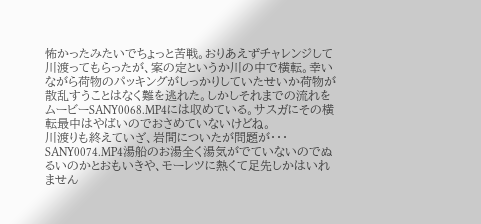怖かったみたいでちょっと苦戦。おりあえずチャレンジして川渡ってもらったが、案の定というか川の中で横転。幸いながら荷物のパッキングがしっかりしていたせいか荷物が散乱すうことはなく難を逃れた。しかしそれまでの流れをムービーSANY0068.MP4には収めている。サスガにその横転最中はやばいのでおさめていないけどね。
川渡りも終えていざ、岩間についたが問題が・・・ SANY0074.MP4湯船のお湯全く湯気がでていないのでぬるいのかとおもいきや、モーレツに熱くて足先しかはいれません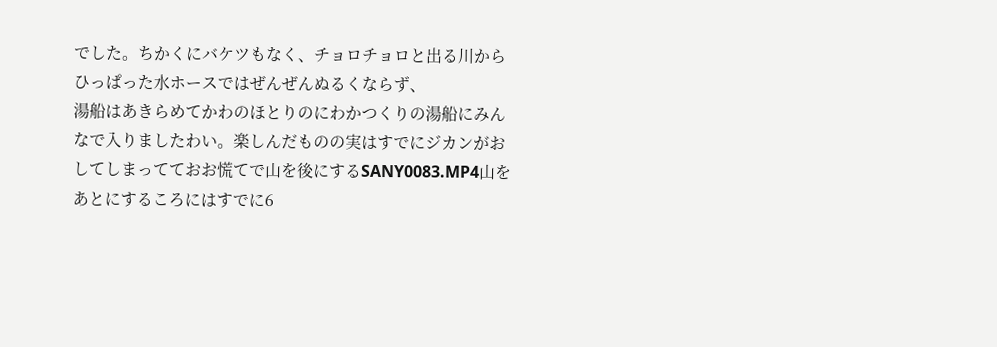でした。ちかくにバケツもなく、チョロチョロと出る川からひっぱった水ホースではぜんぜんぬるくならず、
湯船はあきらめてかわのほとりのにわかつくりの湯船にみんなで入りましたわい。楽しんだものの実はすでにジカンがおしてしまってておお慌てで山を後にするSANY0083.MP4山をあとにするころにはすでに6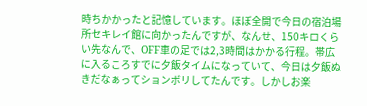時ちかかったと記憶しています。ほぼ全開で今日の宿泊場所セキレイ館に向かったんですが、なんせ、150キロくらい先なんで、OFF車の足では2,3時間はかかる行程。帯広に入るころすでに夕飯タイムになっていて、今日は夕飯ぬきだなぁってションボリしてたんです。しかしお楽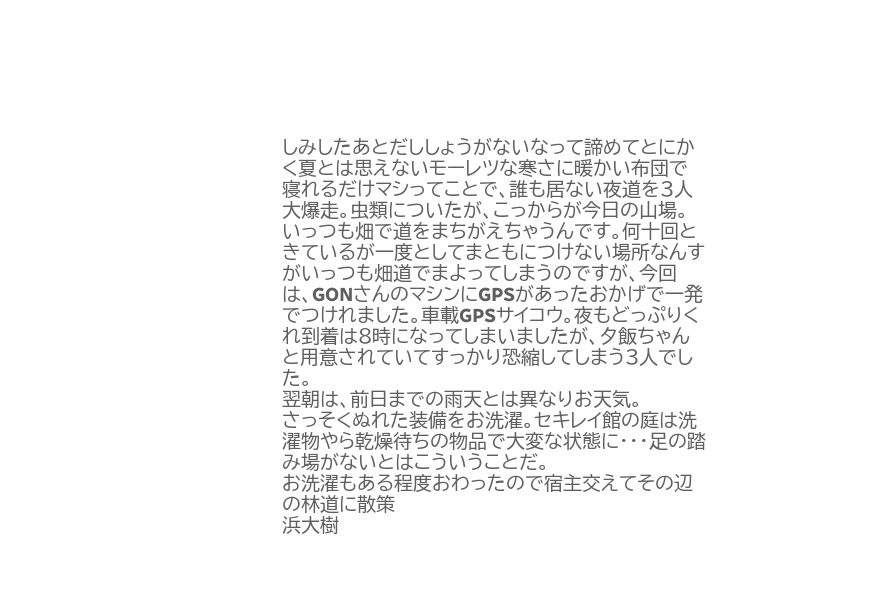しみしたあとだししょうがないなって諦めてとにかく夏とは思えないモーレツな寒さに暖かい布団で寝れるだけマシってことで、誰も居ない夜道を3人大爆走。虫類についたが、こっからが今日の山場。いっつも畑で道をまちがえちゃうんです。何十回ときているが一度としてまともにつけない場所なんすがいっつも畑道でまよってしまうのですが、今回は、GONさんのマシンにGPSがあったおかげで一発でつけれました。車載GPSサイコウ。夜もどっぷりくれ到着は8時になってしまいましたが、夕飯ちゃんと用意されていてすっかり恐縮してしまう3人でした。
翌朝は、前日までの雨天とは異なりお天気。
さっそくぬれた装備をお洗濯。セキレイ館の庭は洗濯物やら乾燥待ちの物品で大変な状態に・・・足の踏み場がないとはこういうことだ。
お洗濯もある程度おわったので宿主交えてその辺の林道に散策
浜大樹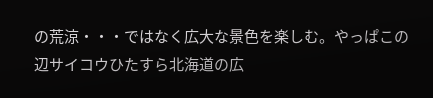の荒涼・・・ではなく広大な景色を楽しむ。やっぱこの辺サイコウひたすら北海道の広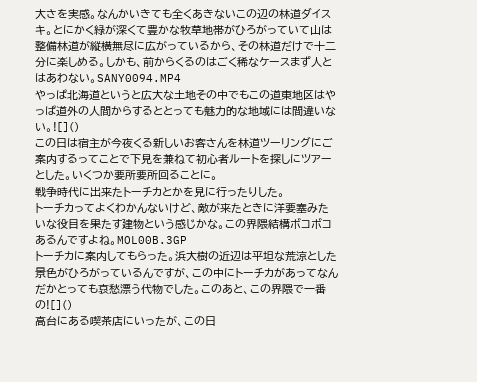大さを実感。なんかいきても全くあきないこの辺の林道ダイスキ。とにかく緑が深くて豊かな牧草地帯がひろがっていて山は整備林道が縦横無尽に広がっているから、その林道だけで十二分に楽しめる。しかも、前からくるのはごく稀なケースまず人とはあわない。SANY0094.MP4
やっぱ北海道というと広大な土地その中でもこの道東地区はやっぱ道外の人間からするととっても魅力的な地域には間違いない。![]()
この日は宿主が今夜くる新しいお客さんを林道ツーリングにご案内するってことで下見を兼ねて初心者ルートを探しにツアーとした。いくつか要所要所回ることに。
戦争時代に出来たトーチカとかを見に行ったりした。
トーチカってよくわかんないけど、敵が来たときに洋要塞みたいな役目を果たす建物という感じかな。この界隈結構ボコボコあるんですよね。MOL00B.3GP
トーチカに案内してもらった。浜大樹の近辺は平坦な荒涼とした景色がひろがっているんですが、この中にトーチカがあってなんだかとっても哀愁漂う代物でした。このあと、この界隈で一番の![]()
高台にある喫茶店にいったが、この日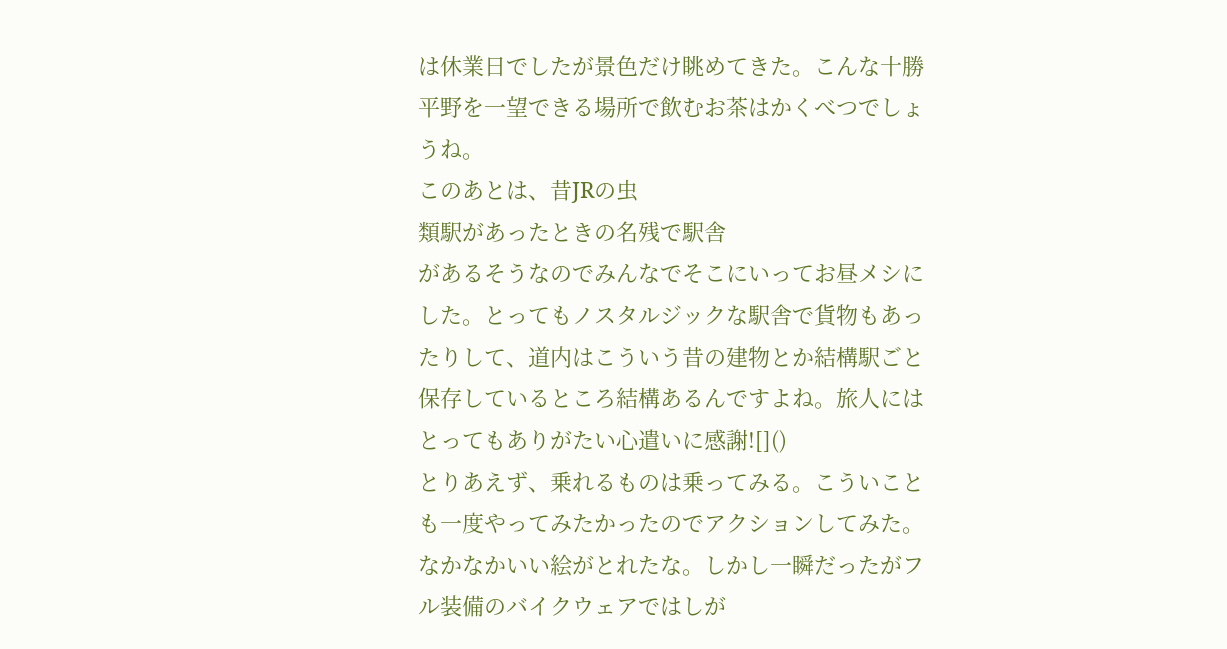は休業日でしたが景色だけ眺めてきた。こんな十勝平野を一望できる場所で飲むお茶はかくべつでしょうね。
このあとは、昔JRの虫
類駅があったときの名残で駅舎
があるそうなのでみんなでそこにいってお昼メシにした。とってもノスタルジックな駅舎で貨物もあったりして、道内はこういう昔の建物とか結構駅ごと保存しているところ結構あるんですよね。旅人にはとってもありがたい心遣いに感謝![]()
とりあえず、乗れるものは乗ってみる。こういことも一度やってみたかったのでアクションしてみた。なかなかいい絵がとれたな。しかし一瞬だったがフル装備のバイクウェアではしが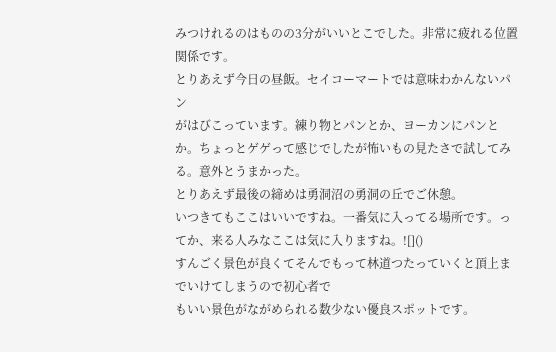みつけれるのはものの3分がいいとこでした。非常に疲れる位置関係です。
とりあえず今日の昼飯。セイコーマートでは意味わかんないパン
がはびこっています。練り物とパンとか、ヨーカンにパンとか。ちょっとゲゲって感じでしたが怖いもの見たさで試してみる。意外とうまかった。
とりあえず最後の締めは勇洞沼の勇洞の丘でご休憩。
いつきてもここはいいですね。一番気に入ってる場所です。ってか、来る人みなここは気に入りますね。![]()
すんごく景色が良くてそんでもって林道つたっていくと頂上までいけてしまうので初心者で
もいい景色がながめられる数少ない優良スポットです。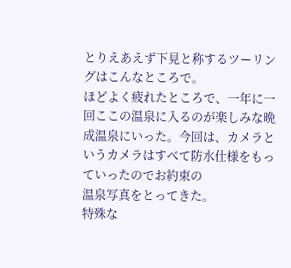とりえあえず下見と称するツーリングはこんなところで。
ほどよく疲れたところで、一年に一回ここの温泉に入るのが楽しみな晩成温泉にいった。今回は、カメラというカメラはすべて防水仕様をもっていったのでお約束の
温泉写真をとってきた。
特殊な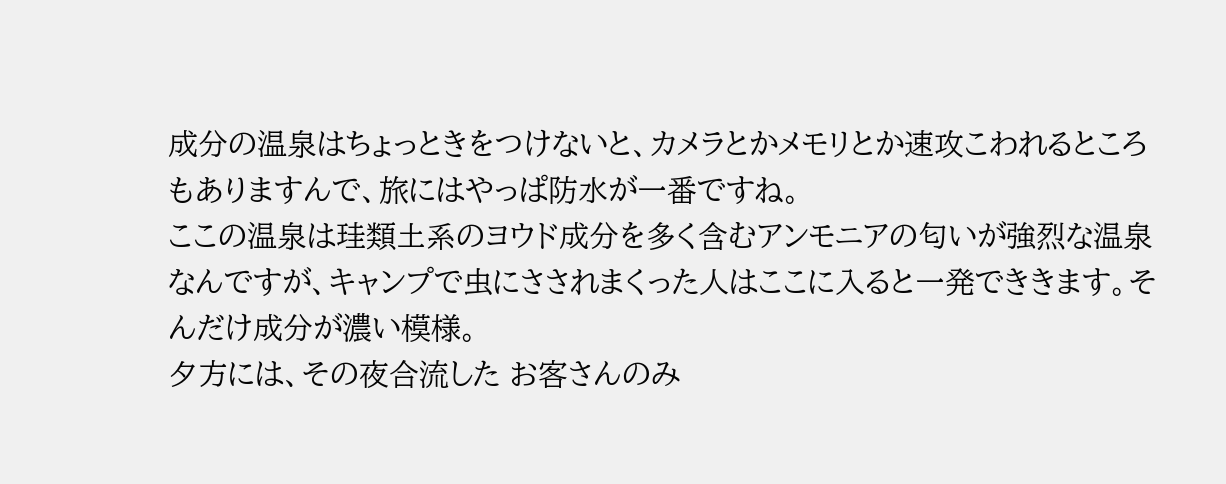成分の温泉はちょっときをつけないと、カメラとかメモリとか速攻こわれるところもありますんで、旅にはやっぱ防水が一番ですね。
ここの温泉は珪類土系のヨウド成分を多く含むアンモニアの匂いが強烈な温泉なんですが、キャンプで虫にさされまくった人はここに入ると一発でききます。そんだけ成分が濃い模様。
夕方には、その夜合流した お客さんのみ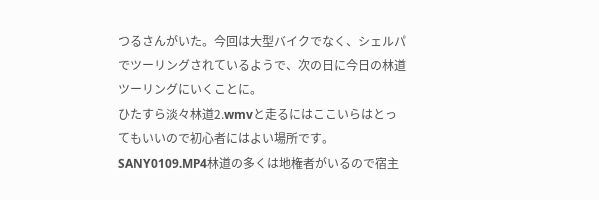つるさんがいた。今回は大型バイクでなく、シェルパでツーリングされているようで、次の日に今日の林道ツーリングにいくことに。
ひたすら淡々林道2.wmvと走るにはここいらはとってもいいので初心者にはよい場所です。SANY0109.MP4林道の多くは地権者がいるので宿主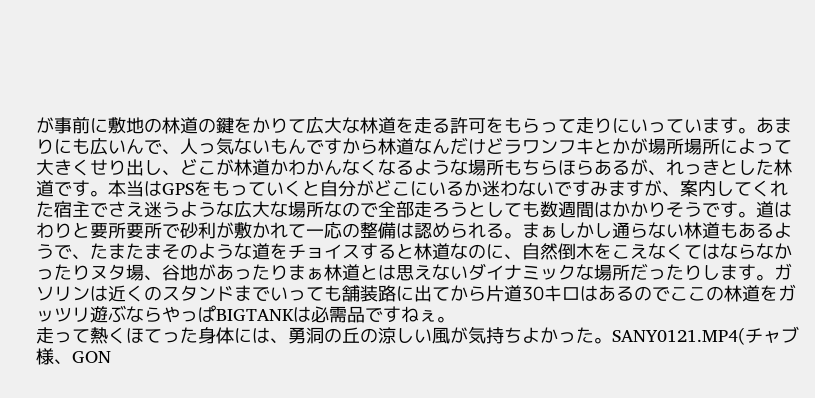が事前に敷地の林道の鍵をかりて広大な林道を走る許可をもらって走りにいっています。あまりにも広いんで、人っ気ないもんですから林道なんだけどラワンフキとかが場所場所によって大きくせり出し、どこが林道かわかんなくなるような場所もちらほらあるが、れっきとした林道です。本当はGPSをもっていくと自分がどこにいるか迷わないですみますが、案内してくれた宿主でさえ迷うような広大な場所なので全部走ろうとしても数週間はかかりそうです。道はわりと要所要所で砂利が敷かれて一応の整備は認められる。まぁしかし通らない林道もあるようで、たまたまそのような道をチョイスすると林道なのに、自然倒木をこえなくてはならなかったりヌタ場、谷地があったりまぁ林道とは思えないダイナミックな場所だったりします。ガソリンは近くのスタンドまでいっても舗装路に出てから片道30キロはあるのでここの林道をガッツリ遊ぶならやっぱBIGTANKは必需品ですねぇ。
走って熱くほてった身体には、勇洞の丘の涼しい風が気持ちよかった。SANY0121.MP4(チャブ様、GON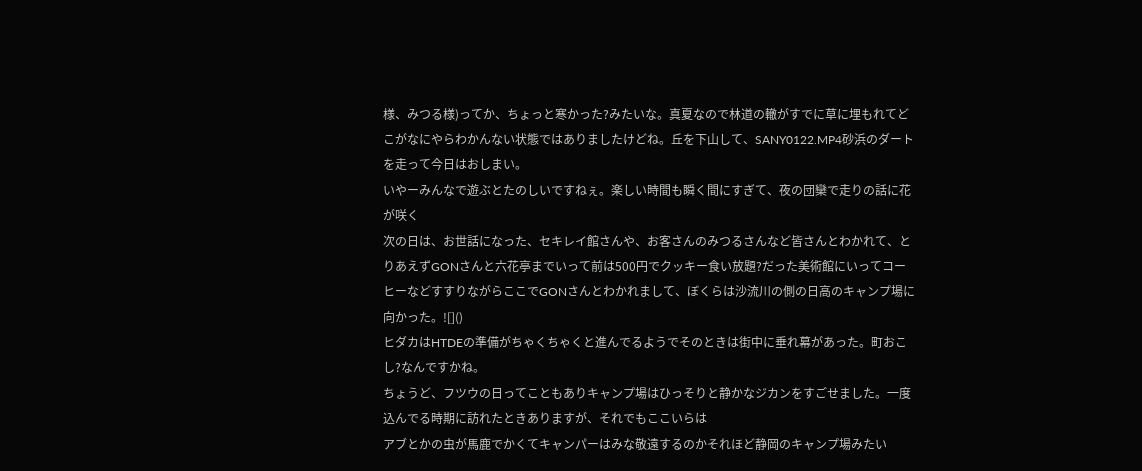様、みつる様)ってか、ちょっと寒かった?みたいな。真夏なので林道の轍がすでに草に埋もれてどこがなにやらわかんない状態ではありましたけどね。丘を下山して、SANY0122.MP4砂浜のダートを走って今日はおしまい。
いやーみんなで遊ぶとたのしいですねぇ。楽しい時間も瞬く間にすぎて、夜の団欒で走りの話に花が咲く
次の日は、お世話になった、セキレイ館さんや、お客さんのみつるさんなど皆さんとわかれて、とりあえずGONさんと六花亭までいって前は500円でクッキー食い放題?だった美術館にいってコーヒーなどすすりながらここでGONさんとわかれまして、ぼくらは沙流川の側の日高のキャンプ場に向かった。![]()
ヒダカはHTDEの準備がちゃくちゃくと進んでるようでそのときは街中に垂れ幕があった。町おこし?なんですかね。
ちょうど、フツウの日ってこともありキャンプ場はひっそりと静かなジカンをすごせました。一度込んでる時期に訪れたときありますが、それでもここいらは
アブとかの虫が馬鹿でかくてキャンパーはみな敬遠するのかそれほど静岡のキャンプ場みたい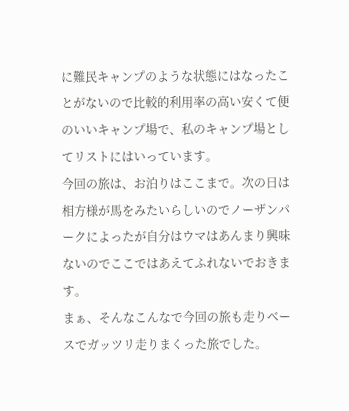に難民キャンプのような状態にはなったことがないので比較的利用率の高い安くて便のいいキャンプ場で、私のキャンプ場としてリストにはいっています。
今回の旅は、お泊りはここまで。次の日は相方様が馬をみたいらしいのでノーザンパークによったが自分はウマはあんまり興味ないのでここではあえてふれないでおきます。
まぁ、そんなこんなで今回の旅も走りベースでガッツリ走りまくった旅でした。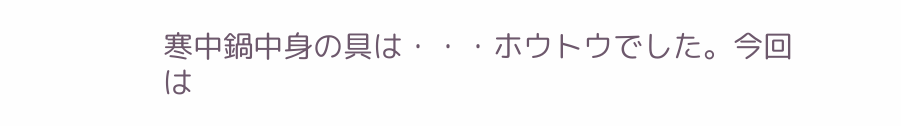寒中鍋中身の具は・・・ホウトウでした。今回は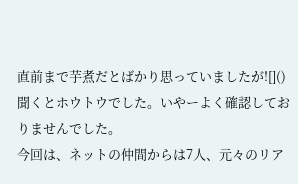直前まで芋煮だとばかり思っていましたが![]()
聞くとホウトウでした。いやーよく確認しておりませんでした。
今回は、ネットの仲間からは7人、元々のリア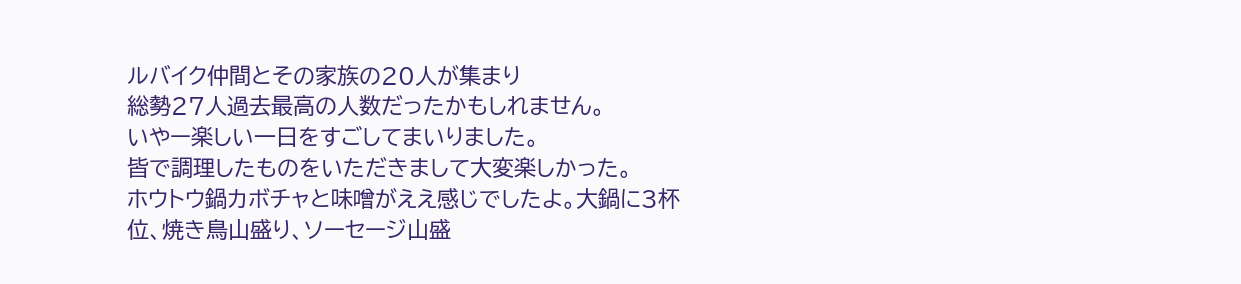ルバイク仲間とその家族の20人が集まり
総勢27人過去最高の人数だったかもしれません。
いやー楽しい一日をすごしてまいりました。
皆で調理したものをいただきまして大変楽しかった。
ホウトウ鍋カボチャと味噌がええ感じでしたよ。大鍋に3杯位、焼き鳥山盛り、ソーセージ山盛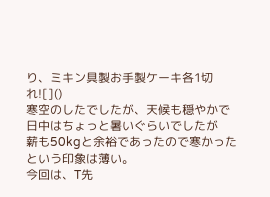り、ミキン具製お手製ケーキ各1切れ![]()
寒空のしたでしたが、天候も穏やかで日中はちょっと暑いぐらいでしたが
薪も50kgと余裕であったので寒かったという印象は薄い。
今回は、T先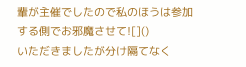輩が主催でしたので私のほうは参加する側でお邪魔させて![]()
いただきましたが分け隔てなく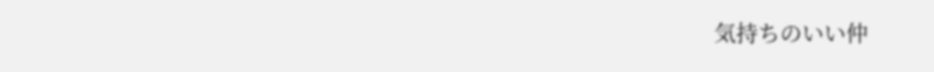気持ちのいい仲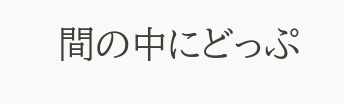間の中にどっぷ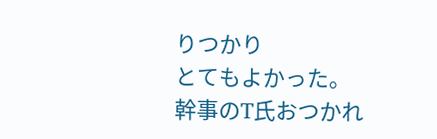りつかり
とてもよかった。
幹事のT氏おつかれ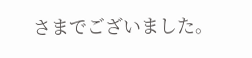さまでございました。